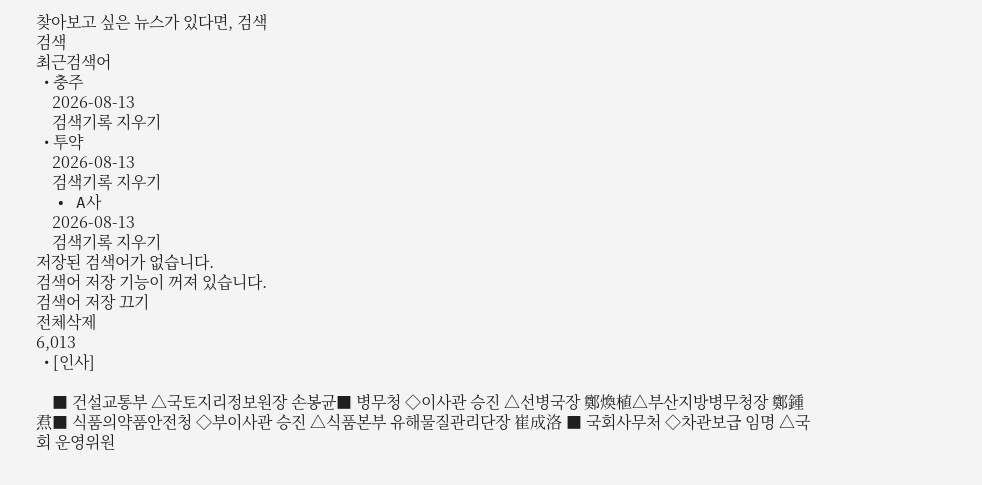찾아보고 싶은 뉴스가 있다면, 검색
검색
최근검색어
  • 충주
    2026-08-13
    검색기록 지우기
  • 투약
    2026-08-13
    검색기록 지우기
  • A사
    2026-08-13
    검색기록 지우기
저장된 검색어가 없습니다.
검색어 저장 기능이 꺼져 있습니다.
검색어 저장 끄기
전체삭제
6,013
  • [인사]

    ■ 건설교통부 △국토지리정보원장 손봉균■ 병무청 ◇이사관 승진 △선병국장 鄭煥植△부산지방병무청장 鄭鍾焄■ 식품의약품안전청 ◇부이사관 승진 △식품본부 유해물질관리단장 崔成洛 ■ 국회사무처 ◇차관보급 임명 △국회 운영위원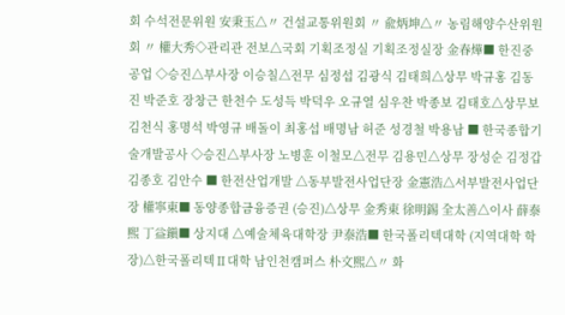회 수석전문위원 安秉玉△〃 건설교통위원회 〃 兪炳坤△〃 농림해양수산위원회 〃 權大秀◇관리관 전보△국회 기획조정실 기획조정실장 金春燁■ 한진중공업 ◇승진△부사장 이승칠△전무 심정섭 김광식 김태희△상무 박규홍 김동진 박준호 장창근 한천수 도성득 박덕우 오규열 심우찬 박종보 김태호△상무보 김천식 홍명석 박영규 배돌이 최홍섭 배명남 허준 성경철 박용남 ■ 한국종합기술개발공사 ◇승진△부사장 노병훈 이철모△전무 김용민△상무 장성순 김정갑 김종호 김안수 ■ 한전산업개발 △동부발전사업단장 金憲浩△서부발전사업단장 權寧東■ 동양종합금융증권 (승진)△상무 金秀東 徐明錫 全太善△이사 薛泰熙 丁益鎭■ 상지대 △예술체육대학장 尹泰浩■ 한국폴리텍대학 (지역대학 학장)△한국폴리텍Ⅱ대학 남인천캠퍼스 朴文熙△〃 화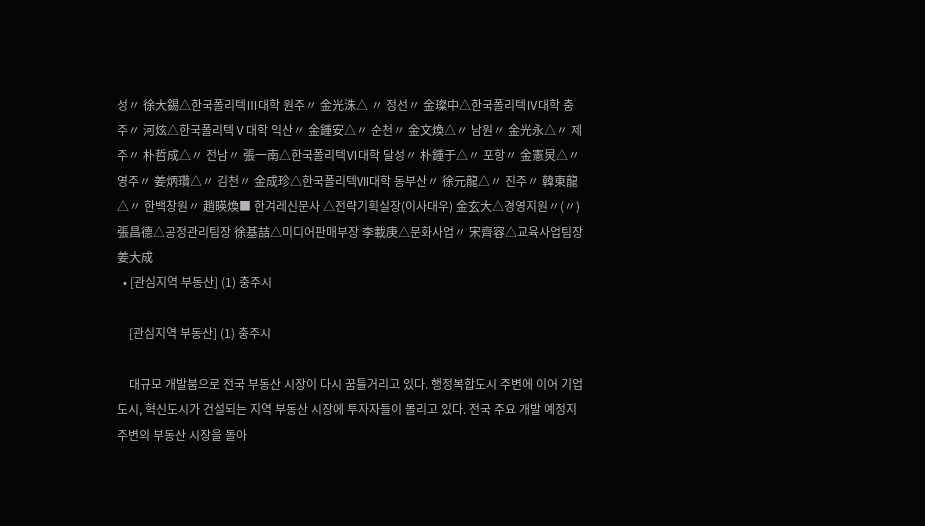성〃 徐大錫△한국폴리텍Ⅲ대학 원주〃 金光洙△ 〃 정선〃 金璨中△한국폴리텍Ⅳ대학 충주〃 河炫△한국폴리텍Ⅴ대학 익산〃 金鍾安△〃 순천〃 金文煥△〃 남원〃 金光永△〃 제주〃 朴哲成△〃 전남〃 張一南△한국폴리텍Ⅵ대학 달성〃 朴鍾于△〃 포항〃 金憲炅△〃 영주〃 姜炳瓚△〃 김천〃 金成珍△한국폴리텍Ⅶ대학 동부산〃 徐元龍△〃 진주〃 韓東龍△〃 한백창원〃 趙暎煥■ 한겨레신문사 △전략기획실장(이사대우) 金玄大△경영지원〃(〃) 張昌德△공정관리팀장 徐基喆△미디어판매부장 李載庚△문화사업〃 宋齊容△교육사업팀장 姜大成
  • [관심지역 부동산] (1) 충주시

    [관심지역 부동산] (1) 충주시

    대규모 개발붐으로 전국 부동산 시장이 다시 꿈틀거리고 있다. 행정복합도시 주변에 이어 기업도시, 혁신도시가 건설되는 지역 부동산 시장에 투자자들이 몰리고 있다. 전국 주요 개발 예정지 주변의 부동산 시장을 돌아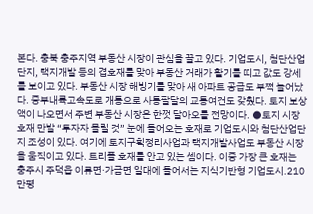본다. 충북 충주지역 부동산 시장이 관심을 끌고 있다. 기업도시, 첨단산업단지, 택지개발 등의 겹호재를 맞아 부동산 거래가 활기를 띠고 값도 강세를 보이고 있다. 부동산 시장 해빙기를 맞아 새 아파트 공급도 부쩍 늘어났다. 중부내륙고속도로 개통으로 사통팔달의 교통여건도 갖췄다. 토지 보상액이 나오면서 주변 부동산 시장은 한껏 달아오를 전망이다. ●토지 시장 호재 만발 “투자자 몰릴 것” 눈에 들어오는 호재로 기업도시와 첨단산업단지 조성이 있다. 여기에 토지구획정리사업과 택지개발사업도 부동산 시장을 움직이고 있다. 트리플 호재를 안고 있는 셈이다. 이중 가장 큰 호재는 충주시 주덕읍 이류면·가금면 일대에 들어서는 지식기반형 기업도시.210만평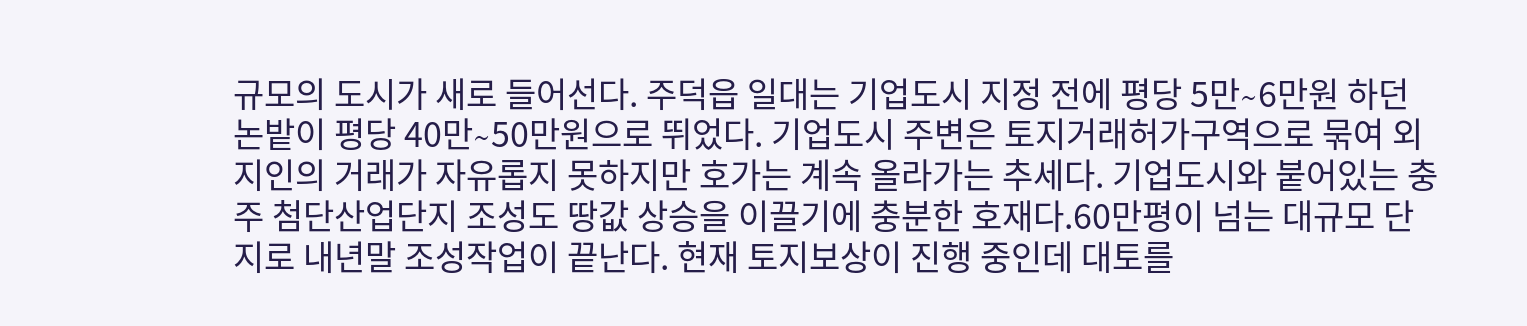규모의 도시가 새로 들어선다. 주덕읍 일대는 기업도시 지정 전에 평당 5만∼6만원 하던 논밭이 평당 40만∼50만원으로 뛰었다. 기업도시 주변은 토지거래허가구역으로 묶여 외지인의 거래가 자유롭지 못하지만 호가는 계속 올라가는 추세다. 기업도시와 붙어있는 충주 첨단산업단지 조성도 땅값 상승을 이끌기에 충분한 호재다.60만평이 넘는 대규모 단지로 내년말 조성작업이 끝난다. 현재 토지보상이 진행 중인데 대토를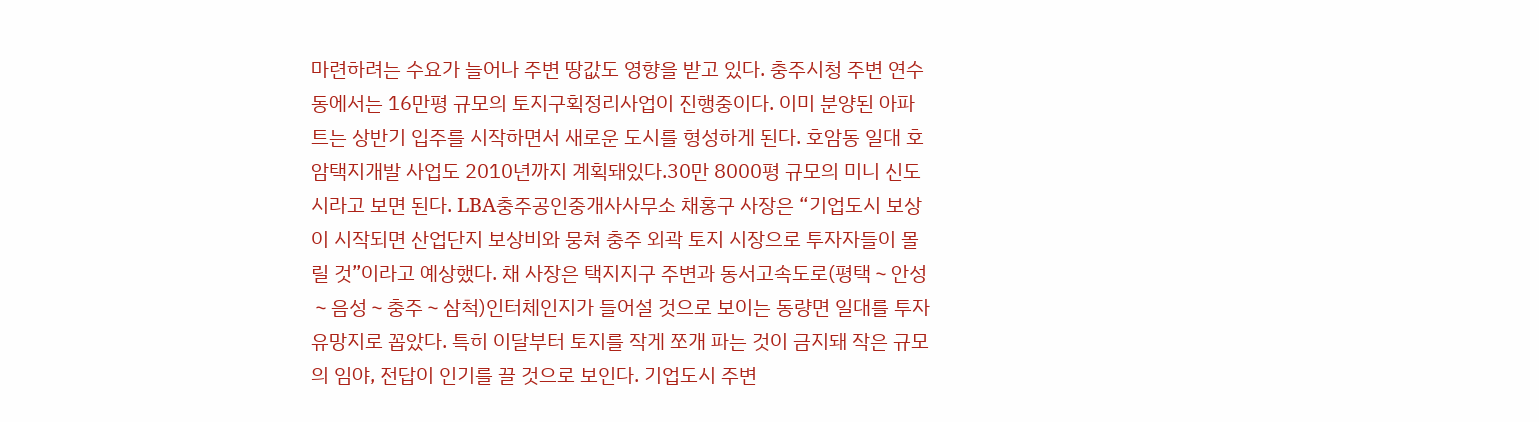마련하려는 수요가 늘어나 주변 땅값도 영향을 받고 있다. 충주시청 주변 연수동에서는 16만평 규모의 토지구획정리사업이 진행중이다. 이미 분양된 아파트는 상반기 입주를 시작하면서 새로운 도시를 형성하게 된다. 호암동 일대 호암택지개발 사업도 2010년까지 계획돼있다.30만 8000평 규모의 미니 신도시라고 보면 된다. LBA충주공인중개사사무소 채홍구 사장은 “기업도시 보상이 시작되면 산업단지 보상비와 뭉쳐 충주 외곽 토지 시장으로 투자자들이 몰릴 것”이라고 예상했다. 채 사장은 택지지구 주변과 동서고속도로(평택∼안성∼음성∼충주∼삼척)인터체인지가 들어설 것으로 보이는 동량면 일대를 투자 유망지로 꼽았다. 특히 이달부터 토지를 작게 쪼개 파는 것이 금지돼 작은 규모의 임야, 전답이 인기를 끌 것으로 보인다. 기업도시 주변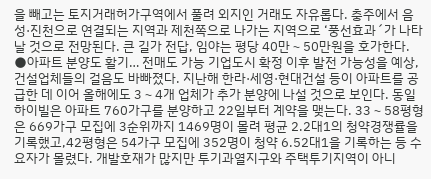을 빼고는 토지거래허가구역에서 풀려 외지인 거래도 자유롭다. 충주에서 음성·진천으로 연결되는 지역과 제천쪽으로 나가는 지역으로 ‘풍선효과´가 나타날 것으로 전망된다. 큰 길가 전답, 임야는 평당 40만∼50만원을 호가한다. ●아파트 분양도 활기… 전매도 가능 기업도시 확정 이후 발전 가능성을 예상, 건설업체들의 걸음도 바빠졌다. 지난해 한라·세영·현대건설 등이 아파트를 공급한 데 이어 올해에도 3∼4개 업체가 추가 분양에 나설 것으로 보인다. 동일하이빌은 아파트 760가구를 분양하고 22일부터 계약을 맺는다. 33∼58평형은 669가구 모집에 3순위까지 1469명이 몰려 평균 2.2대1의 청약경쟁률을 기록했고,42평형은 54가구 모집에 352명이 청약 6.52대1을 기록하는 등 수요자가 몰렸다. 개발호재가 많지만 투기과열지구와 주택투기지역이 아니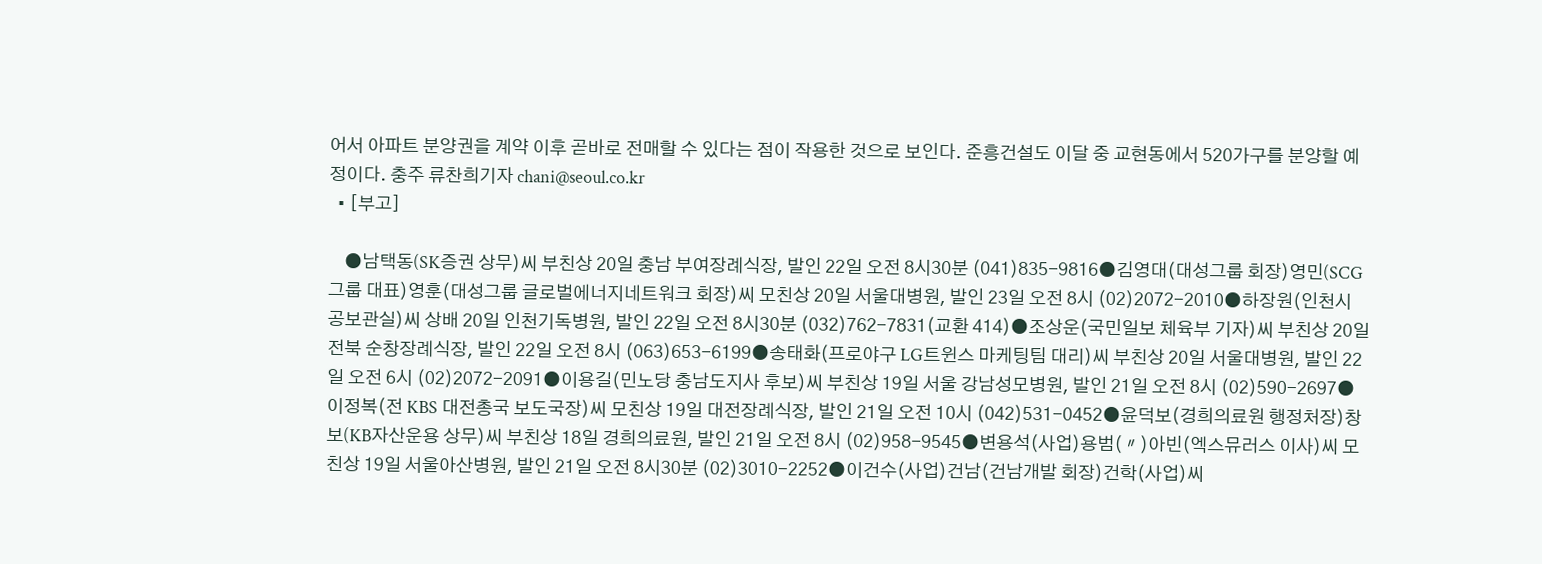어서 아파트 분양권을 계약 이후 곧바로 전매할 수 있다는 점이 작용한 것으로 보인다. 준흥건설도 이달 중 교현동에서 520가구를 분양할 예정이다. 충주 류찬희기자 chani@seoul.co.kr
  • [부고]

    ●남택동(SK증권 상무)씨 부친상 20일 충남 부여장례식장, 발인 22일 오전 8시30분 (041)835-9816●김영대(대성그룹 회장)영민(SCG그룹 대표)영훈(대성그룹 글로벌에너지네트워크 회장)씨 모친상 20일 서울대병원, 발인 23일 오전 8시 (02)2072-2010●하장원(인천시 공보관실)씨 상배 20일 인천기독병원, 발인 22일 오전 8시30분 (032)762-7831(교환 414)●조상운(국민일보 체육부 기자)씨 부친상 20일 전북 순창장례식장, 발인 22일 오전 8시 (063)653-6199●송태화(프로야구 LG트윈스 마케팅팀 대리)씨 부친상 20일 서울대병원, 발인 22일 오전 6시 (02)2072-2091●이용길(민노당 충남도지사 후보)씨 부친상 19일 서울 강남성모병원, 발인 21일 오전 8시 (02)590-2697●이정복(전 KBS 대전총국 보도국장)씨 모친상 19일 대전장례식장, 발인 21일 오전 10시 (042)531-0452●윤덕보(경희의료원 행정처장)창보(KB자산운용 상무)씨 부친상 18일 경희의료원, 발인 21일 오전 8시 (02)958-9545●변용석(사업)용범(〃)아빈(엑스뮤러스 이사)씨 모친상 19일 서울아산병원, 발인 21일 오전 8시30분 (02)3010-2252●이건수(사업)건남(건남개발 회장)건학(사업)씨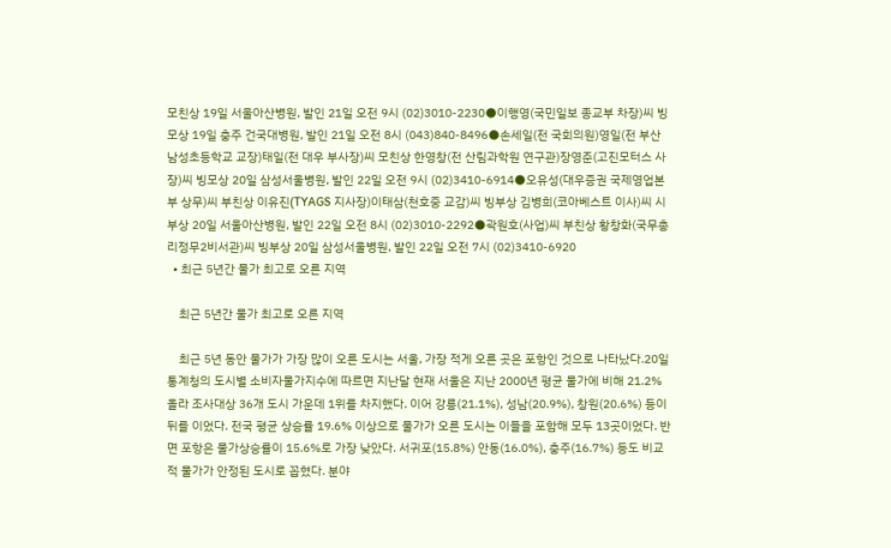모친상 19일 서울아산병원, 발인 21일 오전 9시 (02)3010-2230●이행영(국민일보 종교부 차장)씨 빙모상 19일 충주 건국대병원, 발인 21일 오전 8시 (043)840-8496●손세일(전 국회의원)영일(전 부산 남성초등학교 교장)태일(전 대우 부사장)씨 모친상 한영창(전 산림과학원 연구관)장영준(고진모터스 사장)씨 빙모상 20일 삼성서울병원, 발인 22일 오전 9시 (02)3410-6914●오유성(대우증권 국제영업본부 상무)씨 부친상 이유진(TYAGS 지사장)이태삼(천호중 교감)씨 빙부상 김병희(코아베스트 이사)씨 시부상 20일 서울아산병원, 발인 22일 오전 8시 (02)3010-2292●곽원호(사업)씨 부친상 황창화(국무총리정무2비서관)씨 빙부상 20일 삼성서울병원, 발인 22일 오전 7시 (02)3410-6920
  • 최근 5년간 물가 최고로 오른 지역

    최근 5년간 물가 최고로 오른 지역

    최근 5년 동안 물가가 가장 많이 오른 도시는 서울, 가장 적게 오른 곳은 포항인 것으로 나타났다.20일 통계청의 도시별 소비자물가지수에 따르면 지난달 현재 서울은 지난 2000년 평균 물가에 비해 21.2% 올라 조사대상 36개 도시 가운데 1위를 차지했다. 이어 강릉(21.1%), 성남(20.9%), 창원(20.6%) 등이 뒤를 이었다. 전국 평균 상승률 19.6% 이상으로 물가가 오른 도시는 이들을 포함해 모두 13곳이었다. 반면 포항은 물가상승률이 15.6%로 가장 낮았다. 서귀포(15.8%) 안동(16.0%), 충주(16.7%) 등도 비교적 물가가 안정된 도시로 꼽혔다. 분야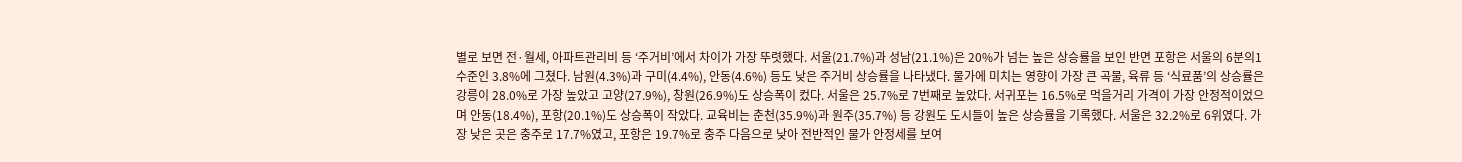별로 보면 전·월세, 아파트관리비 등 ‘주거비’에서 차이가 가장 뚜렷했다. 서울(21.7%)과 성남(21.1%)은 20%가 넘는 높은 상승률을 보인 반면 포항은 서울의 6분의1 수준인 3.8%에 그쳤다. 남원(4.3%)과 구미(4.4%), 안동(4.6%) 등도 낮은 주거비 상승률을 나타냈다. 물가에 미치는 영향이 가장 큰 곡물, 육류 등 ‘식료품’의 상승률은 강릉이 28.0%로 가장 높았고 고양(27.9%), 창원(26.9%)도 상승폭이 컸다. 서울은 25.7%로 7번째로 높았다. 서귀포는 16.5%로 먹을거리 가격이 가장 안정적이었으며 안동(18.4%), 포항(20.1%)도 상승폭이 작았다. 교육비는 춘천(35.9%)과 원주(35.7%) 등 강원도 도시들이 높은 상승률을 기록했다. 서울은 32.2%로 6위였다. 가장 낮은 곳은 충주로 17.7%였고, 포항은 19.7%로 충주 다음으로 낮아 전반적인 물가 안정세를 보여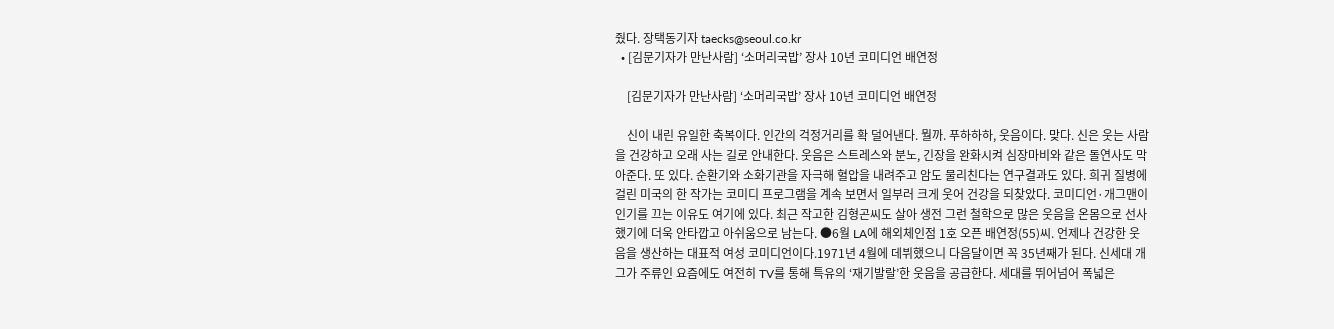줬다. 장택동기자 taecks@seoul.co.kr
  • [김문기자가 만난사람] ‘소머리국밥’ 장사 10년 코미디언 배연정

    [김문기자가 만난사람] ‘소머리국밥’ 장사 10년 코미디언 배연정

    신이 내린 유일한 축복이다. 인간의 걱정거리를 확 덜어낸다. 뭘까. 푸하하하, 웃음이다. 맞다. 신은 웃는 사람을 건강하고 오래 사는 길로 안내한다. 웃음은 스트레스와 분노, 긴장을 완화시켜 심장마비와 같은 돌연사도 막아준다. 또 있다. 순환기와 소화기관을 자극해 혈압을 내려주고 암도 물리친다는 연구결과도 있다. 희귀 질병에 걸린 미국의 한 작가는 코미디 프로그램을 계속 보면서 일부러 크게 웃어 건강을 되찾았다. 코미디언·개그맨이 인기를 끄는 이유도 여기에 있다. 최근 작고한 김형곤씨도 살아 생전 그런 철학으로 많은 웃음을 온몸으로 선사했기에 더욱 안타깝고 아쉬움으로 남는다. ●6월 LA에 해외체인점 1호 오픈 배연정(55)씨. 언제나 건강한 웃음을 생산하는 대표적 여성 코미디언이다.1971년 4월에 데뷔했으니 다음달이면 꼭 35년째가 된다. 신세대 개그가 주류인 요즘에도 여전히 TV를 통해 특유의 ‘재기발랄’한 웃음을 공급한다. 세대를 뛰어넘어 폭넓은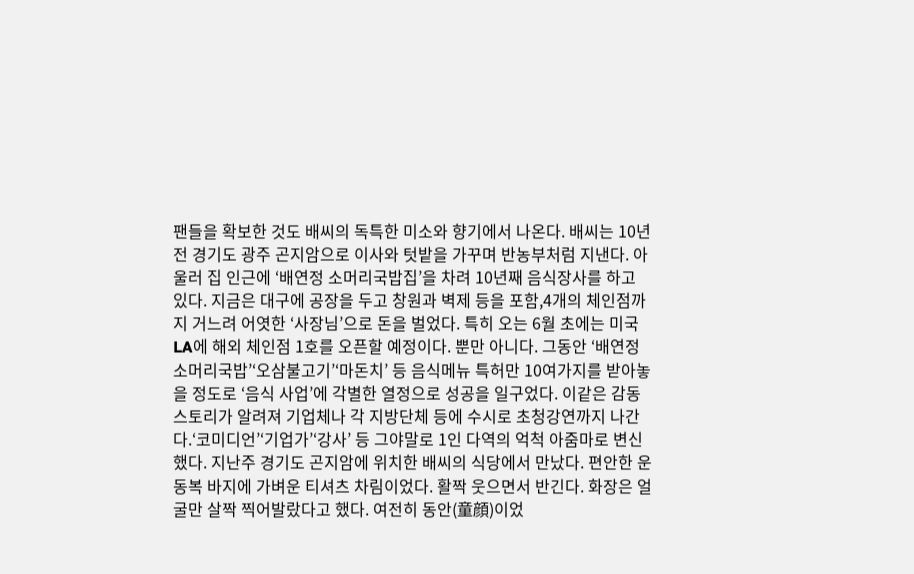팬들을 확보한 것도 배씨의 독특한 미소와 향기에서 나온다. 배씨는 10년전 경기도 광주 곤지암으로 이사와 텃밭을 가꾸며 반농부처럼 지낸다. 아울러 집 인근에 ‘배연정 소머리국밥집’을 차려 10년째 음식장사를 하고 있다. 지금은 대구에 공장을 두고 창원과 벽제 등을 포함,4개의 체인점까지 거느려 어엿한 ‘사장님’으로 돈을 벌었다. 특히 오는 6월 초에는 미국 LA에 해외 체인점 1호를 오픈할 예정이다. 뿐만 아니다. 그동안 ‘배연정 소머리국밥’‘오삼불고기’‘마돈치’ 등 음식메뉴 특허만 10여가지를 받아놓을 정도로 ‘음식 사업’에 각별한 열정으로 성공을 일구었다. 이같은 감동 스토리가 알려져 기업체나 각 지방단체 등에 수시로 초청강연까지 나간다.‘코미디언’‘기업가’‘강사’ 등 그야말로 1인 다역의 억척 아줌마로 변신했다. 지난주 경기도 곤지암에 위치한 배씨의 식당에서 만났다. 편안한 운동복 바지에 가벼운 티셔츠 차림이었다. 활짝 웃으면서 반긴다. 화장은 얼굴만 살짝 찍어발랐다고 했다. 여전히 동안(童顔)이었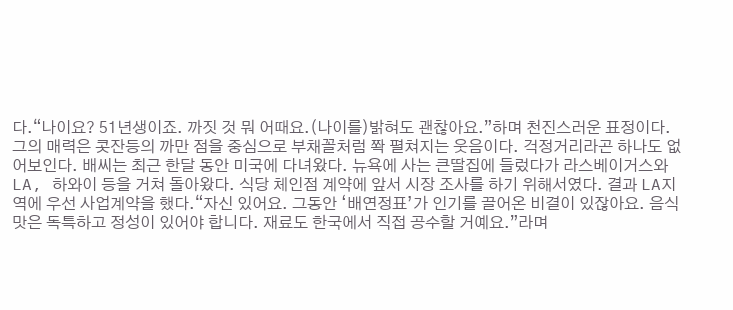다.“나이요? 51년생이죠. 까짓 것 뭐 어때요.(나이를)밝혀도 괜찮아요.”하며 천진스러운 표정이다. 그의 매력은 콧잔등의 까만 점을 중심으로 부채꼴처럼 쫙 펼쳐지는 웃음이다. 걱정거리라곤 하나도 없어보인다. 배씨는 최근 한달 동안 미국에 다녀왔다. 뉴욕에 사는 큰딸집에 들렀다가 라스베이거스와 LA, 하와이 등을 거쳐 돌아왔다. 식당 체인점 계약에 앞서 시장 조사를 하기 위해서였다. 결과 LA지역에 우선 사업계약을 했다.“자신 있어요. 그동안 ‘배연정표’가 인기를 끌어온 비결이 있잖아요. 음식맛은 독특하고 정성이 있어야 합니다. 재료도 한국에서 직접 공수할 거예요.”라며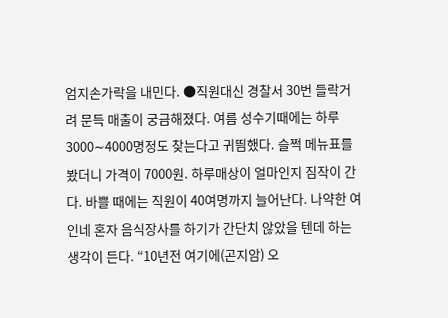엄지손가락을 내민다. ●직원대신 경찰서 30번 들락거려 문득 매출이 궁금해졌다. 여름 성수기때에는 하루 3000∼4000명정도 찾는다고 귀띔했다. 슬쩍 메뉴표를 봤더니 가격이 7000원. 하루매상이 얼마인지 짐작이 간다. 바쁠 때에는 직원이 40여명까지 늘어난다. 나약한 여인네 혼자 음식장사를 하기가 간단치 않았을 텐데 하는 생각이 든다. “10년전 여기에(곤지암) 오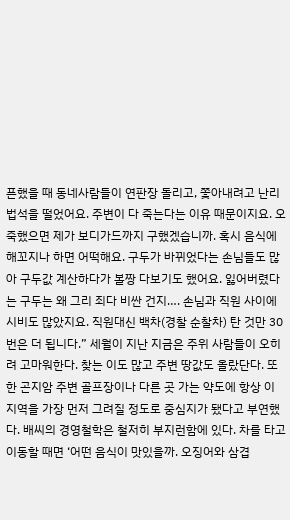픈했을 때 동네사람들이 연판장 돌리고, 쫓아내려고 난리법석을 떨었어요. 주변이 다 죽는다는 이유 때문이지요. 오죽했으면 제가 보디가드까지 구했겠습니까. 혹시 음식에 해꼬지나 하면 어떡해요. 구두가 바뀌었다는 손님들도 많아 구두값 계산하다가 볼짱 다보기도 했어요. 잃어버렸다는 구두는 왜 그리 죄다 비싼 건지…. 손님과 직원 사이에 시비도 많았지요. 직원대신 백차(경찰 순찰차) 탄 것만 30번은 더 됩니다.” 세월이 지난 지금은 주위 사람들이 오히려 고마워한다. 찾는 이도 많고 주변 땅값도 올랐단다. 또한 곤지암 주변 골프장이나 다른 곳 가는 약도에 항상 이 지역을 가장 먼저 그려질 정도로 중심지가 됐다고 부연했다. 배씨의 경영철학은 철저히 부지런함에 있다. 차를 타고 이동할 때면 ‘어떤 음식이 맛있을까. 오징어와 삼겹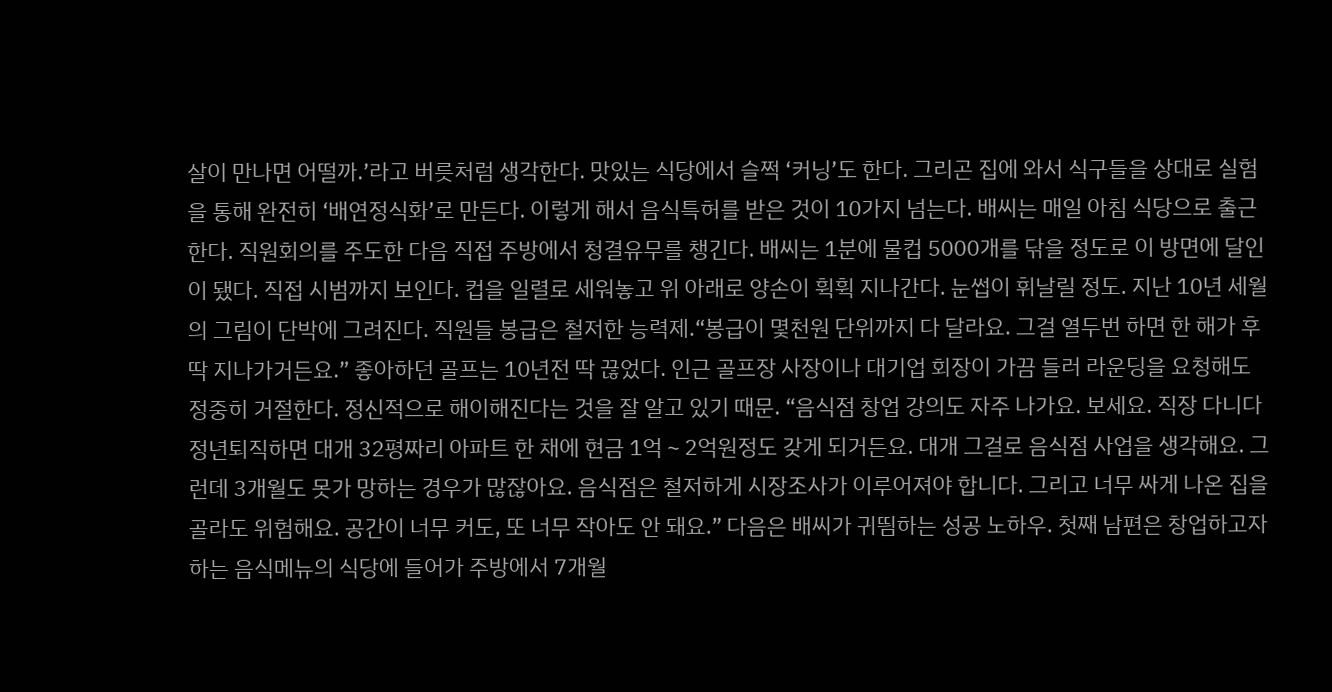살이 만나면 어떨까.’라고 버릇처럼 생각한다. 맛있는 식당에서 슬쩍 ‘커닝’도 한다. 그리곤 집에 와서 식구들을 상대로 실험을 통해 완전히 ‘배연정식화’로 만든다. 이렇게 해서 음식특허를 받은 것이 10가지 넘는다. 배씨는 매일 아침 식당으로 출근한다. 직원회의를 주도한 다음 직접 주방에서 청결유무를 챙긴다. 배씨는 1분에 물컵 5000개를 닦을 정도로 이 방면에 달인이 됐다. 직접 시범까지 보인다. 컵을 일렬로 세워놓고 위 아래로 양손이 휙휙 지나간다. 눈썹이 휘날릴 정도. 지난 10년 세월의 그림이 단박에 그려진다. 직원들 봉급은 철저한 능력제.“봉급이 몇천원 단위까지 다 달라요. 그걸 열두번 하면 한 해가 후딱 지나가거든요.” 좋아하던 골프는 10년전 딱 끊었다. 인근 골프장 사장이나 대기업 회장이 가끔 들러 라운딩을 요청해도 정중히 거절한다. 정신적으로 해이해진다는 것을 잘 알고 있기 때문. “음식점 창업 강의도 자주 나가요. 보세요. 직장 다니다 정년퇴직하면 대개 32평짜리 아파트 한 채에 현금 1억∼2억원정도 갖게 되거든요. 대개 그걸로 음식점 사업을 생각해요. 그런데 3개월도 못가 망하는 경우가 많잖아요. 음식점은 철저하게 시장조사가 이루어져야 합니다. 그리고 너무 싸게 나온 집을 골라도 위험해요. 공간이 너무 커도, 또 너무 작아도 안 돼요.” 다음은 배씨가 귀띔하는 성공 노하우. 첫째 남편은 창업하고자 하는 음식메뉴의 식당에 들어가 주방에서 7개월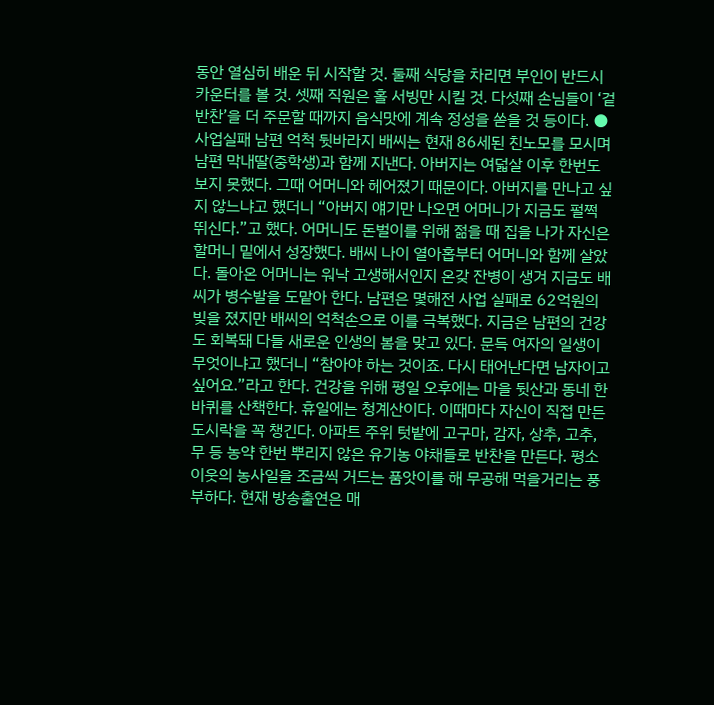동안 열심히 배운 뒤 시작할 것. 둘째 식당을 차리면 부인이 반드시 카운터를 볼 것. 셋째 직원은 홀 서빙만 시킬 것. 다섯째 손님들이 ‘겉반찬’을 더 주문할 때까지 음식맛에 계속 정성을 쏟을 것 등이다. ●사업실패 남편 억척 뒷바라지 배씨는 현재 86세된 친노모를 모시며 남편 막내딸(중학생)과 함께 지낸다. 아버지는 여덟살 이후 한번도 보지 못했다. 그때 어머니와 헤어졌기 때문이다. 아버지를 만나고 싶지 않느냐고 했더니 “아버지 얘기만 나오면 어머니가 지금도 펄쩍 뛰신다.”고 했다. 어머니도 돈벌이를 위해 젊을 때 집을 나가 자신은 할머니 밑에서 성장했다. 배씨 나이 열아홉부터 어머니와 함께 살았다. 돌아온 어머니는 워낙 고생해서인지 온갖 잔병이 생겨 지금도 배씨가 병수발을 도맡아 한다. 남편은 몇해전 사업 실패로 62억원의 빚을 졌지만 배씨의 억척손으로 이를 극복했다. 지금은 남편의 건강도 회복돼 다들 새로운 인생의 봄을 맞고 있다. 문득 여자의 일생이 무엇이냐고 했더니 “참아야 하는 것이죠. 다시 태어난다면 남자이고 싶어요.”라고 한다. 건강을 위해 평일 오후에는 마을 뒷산과 동네 한 바퀴를 산책한다. 휴일에는 청계산이다. 이때마다 자신이 직접 만든 도시락을 꼭 챙긴다. 아파트 주위 텃밭에 고구마, 감자, 상추, 고추, 무 등 농약 한번 뿌리지 않은 유기농 야채들로 반찬을 만든다. 평소 이웃의 농사일을 조금씩 거드는 품앗이를 해 무공해 먹을거리는 풍부하다. 현재 방송출연은 매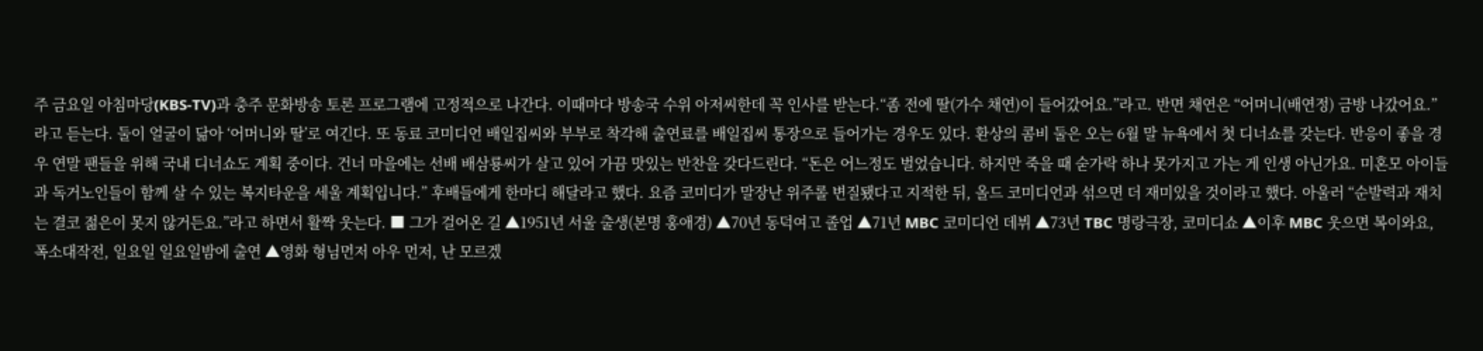주 금요일 아침마당(KBS-TV)과 충주 문화방송 토론 프로그램에 고정적으로 나간다. 이때마다 방송국 수위 아저씨한데 꼭 인사를 받는다.“좀 전에 딸(가수 채연)이 들어갔어요.”라고. 반면 채연은 “어머니(배연정) 금방 나갔어요.”라고 듣는다. 둘이 얼굴이 닮아 ‘어머니와 딸’로 여긴다. 또 동료 코미디언 배일집씨와 부부로 착각해 출연료를 배일집씨 통장으로 들어가는 경우도 있다. 환상의 콤비 둘은 오는 6월 말 뉴욕에서 첫 디너쇼를 갖는다. 반응이 좋을 경우 연말 팬들을 위해 국내 디너쇼도 계획 중이다. 건너 마을에는 선배 배삼룡씨가 살고 있어 가끔 맛있는 반찬을 갖다드린다. “돈은 어느정도 벌었습니다. 하지만 죽을 때 숟가락 하나 못가지고 가는 게 인생 아닌가요. 미혼모 아이들과 독거노인들이 함께 살 수 있는 복지타운을 세울 계획입니다.” 후배들에게 한마디 해달라고 했다. 요즘 코미디가 말장난 위주롤 변질됐다고 지적한 뒤, 올드 코미디언과 섞으면 더 재미있을 것이라고 했다. 아울러 “순발력과 재치는 결코 젊은이 못지 않거든요.”라고 하면서 활짝 웃는다. ■ 그가 걸어온 길 ▲1951년 서울 출생(본명 홍애경) ▲70년 동덕여고 졸업 ▲71년 MBC 코미디언 데뷔 ▲73년 TBC 명랑극장, 코미디쇼 ▲이후 MBC 웃으면 복이와요, 폭소대작전, 일요일 일요일밤에 출연 ▲영화 형님먼저 아우 먼저, 난 모르겠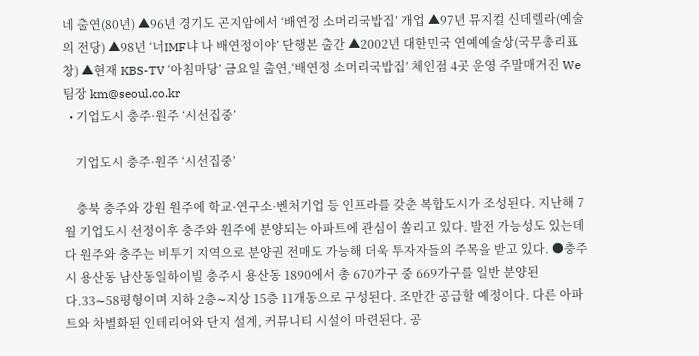네 출연(80년) ▲96년 경기도 곤지암에서 ‘배연정 소머리국밥집’ 개업 ▲97년 뮤지컬 신데렐라(예술의 전당) ▲98년 ‘너IMF냐 나 배연정이야’ 단행본 출간 ▲2002년 대한민국 연예예술상(국무총리표창) ▲현재 KBS-TV ‘아침마당’ 금요일 출연,‘배연정 소머리국밥집’ 체인점 4곳 운영 주말매거진 We팀장 km@seoul.co.kr
  • 기업도시 충주·원주 ‘시선집중’

    기업도시 충주·원주 ‘시선집중’

    충북 충주와 강원 원주에 학교·연구소·벤처기업 등 인프라를 갖춘 복합도시가 조성된다. 지난해 7월 기업도시 선정이후 충주와 원주에 분양되는 아파트에 관심이 쏠리고 있다. 발전 가능성도 있는데다 원주와 충주는 비투기 지역으로 분양권 전매도 가능해 더욱 투자자들의 주목을 받고 있다. ●충주시 용산동 남산동일하이빌 충주시 용산동 1890에서 총 670가구 중 669가구를 일반 분양된다.33∼58평형이며 지하 2층∼지상 15층 11개동으로 구성된다. 조만간 공급할 예정이다. 다른 아파트와 차별화된 인테리어와 단지 설계, 커뮤니티 시설이 마련된다. 공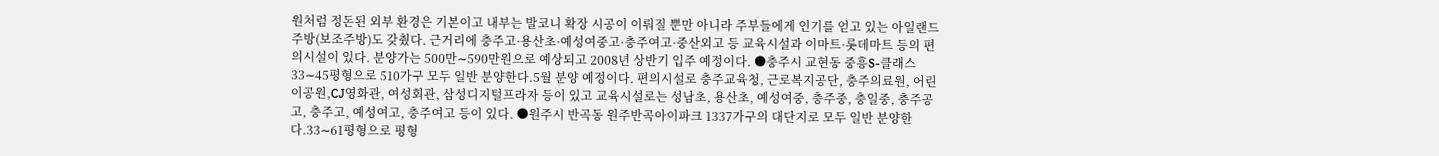원처럼 정돈된 외부 환경은 기본이고 내부는 발코니 확장 시공이 이뤄질 뿐만 아니라 주부들에게 인기를 얻고 있는 아일랜드 주방(보조주방)도 갖췄다. 근거리에 충주고·용산초·예성여중고·충주여고·중산외고 등 교육시설과 이마트·롯데마트 등의 편의시설이 있다. 분양가는 500만∼590만원으로 예상되고 2008년 상반기 입주 예정이다. ●충주시 교현동 중흥S-클래스 33∼45평형으로 510가구 모두 일반 분양한다.5월 분양 예정이다. 편의시설로 충주교육청, 근로복지공단, 충주의료원, 어린이공원,CJ영화관, 여성회관, 삼성디지털프라자 등이 있고 교육시설로는 성남초, 용산초, 예성여중, 충주중, 충일중, 충주공고, 충주고, 예성여고, 충주여고 등이 있다. ●원주시 반곡동 원주반곡아이파크 1337가구의 대단지로 모두 일반 분양한다.33∼61평형으로 평형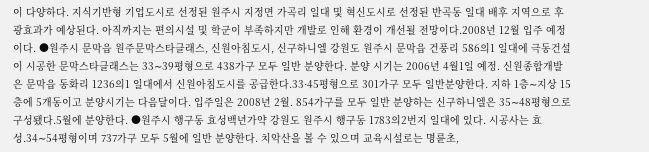이 다양하다. 지식기반형 기업도시로 선정된 원주시 지정면 가곡리 일대 및 혁신도시로 선정된 반곡동 일대 배후 지역으로 후광효과가 예상된다. 아직까지는 편의시설 및 학군이 부족하지만 개발로 인해 환경이 개선될 전망이다.2008년 12월 입주 예정이다. ●원주시 문막읍 원주문막스타클래스, 신원아침도시, 신구하니엘 강원도 원주시 문막읍 건풍리 586의1 일대에 극동건설이 시공한 문막스타클래스는 33∼39평형으로 438가구 모두 일반 분양한다. 분양 시기는 2006년 4월1일 예정. 신원종합개발은 문막읍 동화리 1236의1 일대에서 신원아침도시를 공급한다.33·45평형으로 301가구 모두 일반분양한다. 지하 1층∼지상 15층에 5개동이고 분양시기는 다음달이다. 입주일은 2008년 2월. 854가구를 모두 일반 분양하는 신구하니엘은 35∼48평형으로 구성됐다.5월에 분양한다. ●원주시 행구동 효성백년가약 강원도 원주시 행구동 1783의2번지 일대에 있다. 시공사는 효성.34∼54평형이며 737가구 모두 5월에 일반 분양한다. 치악산을 볼 수 있으며 교육시설로는 명륜초,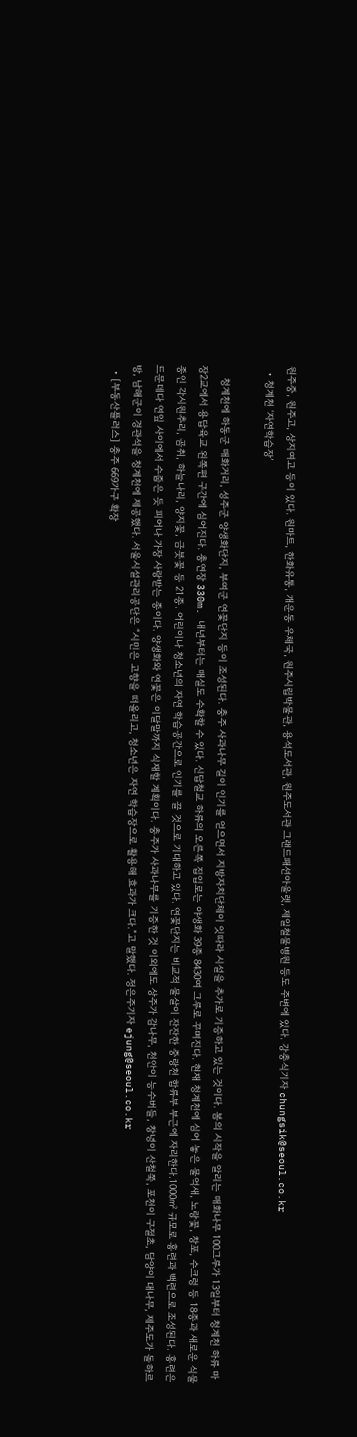원주중, 원주고, 상지여고 등이 있다. 원마트, 한화유통, 개운동 우체국, 원주시립박물관, 용석도서관, 원주도서관 그랜드패션아울렛, 제일철물병원 등도 주변에 있다. 강충식기자 chungsik@seoul.co.kr
  • 청계천 ‘자연학습장’

    청계천에 하동군 매화거리, 성주군 양생화단지, 부여군 연꽃단지 등이 조성된다. 충주 사과나무 길이 인기를 얻으면서 지방자치단체이 잇따라 시설을 추가로 기증하고 있는 것이다. 봄의 시작을 알리는 매화나무 100그루가 13일부터 청계천 하류 마장2교에서 용답육교 왼쪽편 구간에 심어진다. 총연장 330m. 내년부터는 매실도 수확할 수 있다. 신답철교 하류의 오른쪽 집입로는 야생화 39종 8430여 그루로 꾸며진다. 현재 청계천에 심어 놓은 물억새, 노랑꽃, 창포, 수크렁 등 18종과 새로운 식물 종인 각시원추리, 곰취, 하늘나리, 양지꽃, 금붓꽃 등 21종. 어린이나 청소년의 자연 학습공간으로 인기를 끌 것으로 기대하고 있다. 연꽃단지는 비교적 물살이 잔잔한 중랑천 합류부 부근에 자리한다.1000㎡ 규모로 홍련과 백련으로 조성된다. 홍련은 드문데다 연잎 사이에서 수줍은 듯 피어나 가장 사랑받는 종이다. 양생화와 연꽃은 이달말까지 식재할 계획이다. 충주가 사과나무를 기증한 것 이외에도 상주가 감나무, 천안이 능수버들, 창녕이 산철쭉, 포천이 구절초, 담양이 대나무, 제주도가 돌하르방, 남해군이 경관석을 청계천에 제공했다. 서울시설관리공단은 “시민은 고향을 떠올리고, 청소년은 자연 학습장으로 활용해 효과가 크다.”고 말했다. 정은주기자 ejung@seoul.co.kr
  • [부동산플러스] 충주 669가구 확장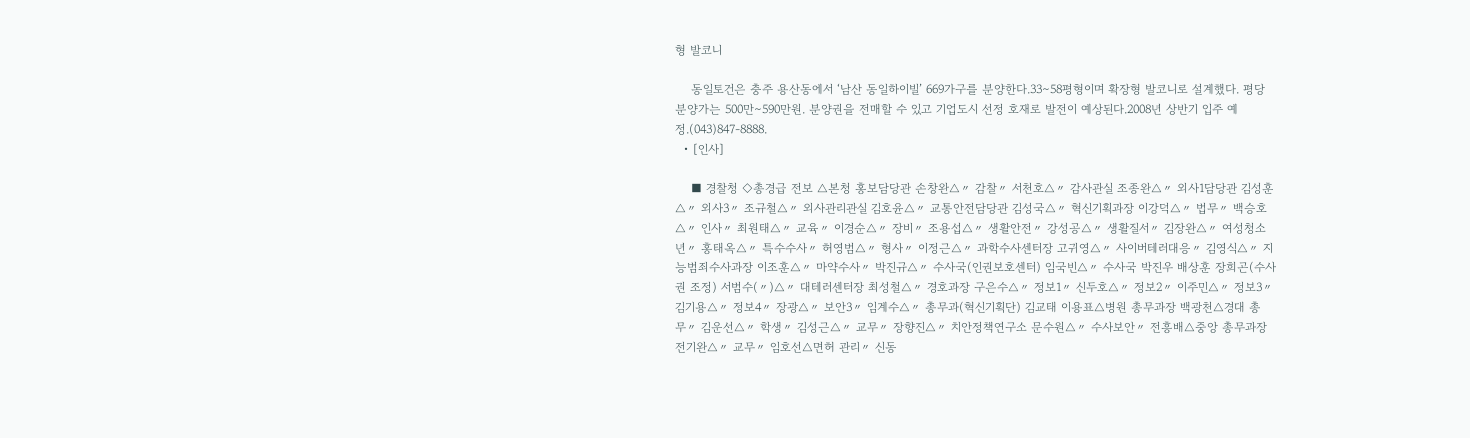형 발코니

    동일토건은 충주 용산동에서 ‘남산 동일하이빌’ 669가구를 분양한다.33∼58평형이며 확장형 발코니로 설계했다. 평당 분양가는 500만∼590만원. 분양권을 전매할 수 있고 기업도시 선정 호재로 발전이 예상된다.2008년 상반기 입주 예정.(043)847-8888.
  • [인사]

    ■ 경찰청 ◇총경급 전보 △본청 홍보담당관 손창완△〃 감찰〃 서천호△〃 감사관실 조종완△〃 외사1담당관 김성훈△〃 외사3〃 조규철△〃 외사관리관실 김호윤△〃 교통안전담당관 김성국△〃 혁신기획과장 이강덕△〃 법무〃 백승호△〃 인사〃 최원태△〃 교육〃 이경순△〃 장비〃 조용섭△〃 생활안전〃 강성공△〃 생활질서〃 김장완△〃 여성청소년〃 홍태옥△〃 특수수사〃 허영범△〃 형사〃 이정근△〃 과학수사센터장 고귀영△〃 사이버테러대응〃 김영식△〃 지능범죄수사과장 이조훈△〃 마약수사〃 박진규△〃 수사국(인권보호센터) 임국빈△〃 수사국 박진우 배상훈 장희곤(수사권 조정) 서범수(〃)△〃 대테러센터장 최성철△〃 경호과장 구은수△〃 정보1〃 신두호△〃 정보2〃 이주민△〃 정보3〃 김기용△〃 정보4〃 장광△〃 보안3〃 임계수△〃 총무과(혁신기획단) 김교태 이용표△병원 총무과장 백광천△경대 총무〃 김운선△〃 학생〃 김성근△〃 교무〃 장향진△〃 치안정책연구소 문수원△〃 수사보안〃 전흥배△중앙 총무과장 전기완△〃 교무〃 임호선△면허 관리〃 신동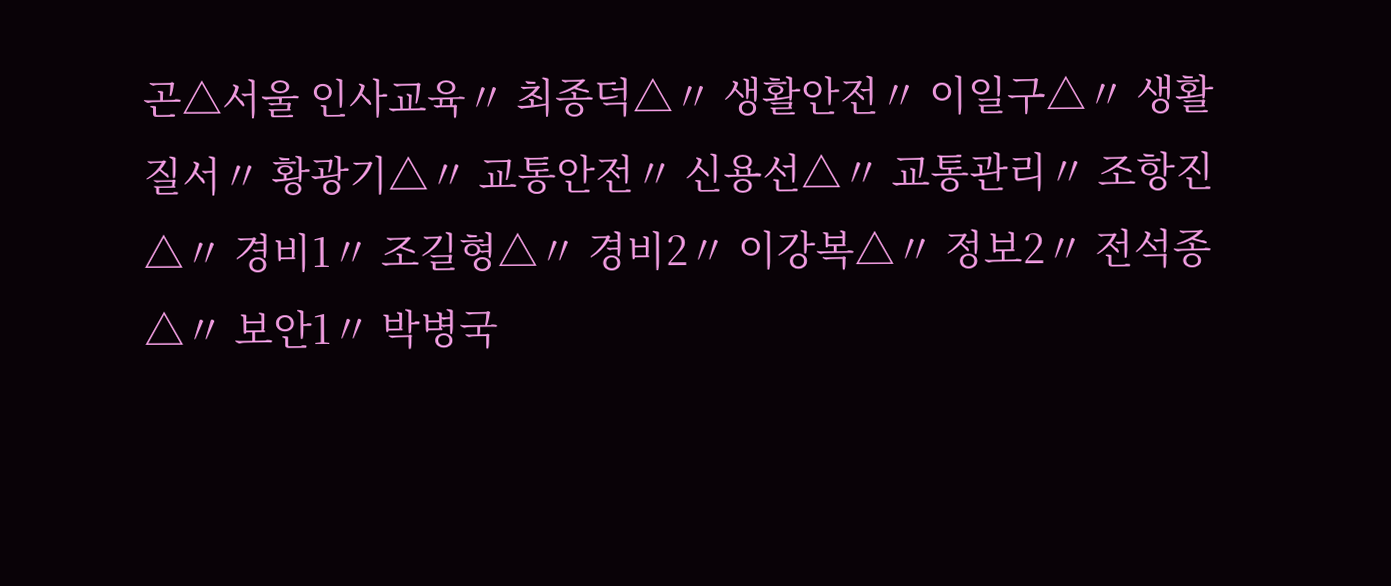곤△서울 인사교육〃 최종덕△〃 생활안전〃 이일구△〃 생활질서〃 황광기△〃 교통안전〃 신용선△〃 교통관리〃 조항진△〃 경비1〃 조길형△〃 경비2〃 이강복△〃 정보2〃 전석종△〃 보안1〃 박병국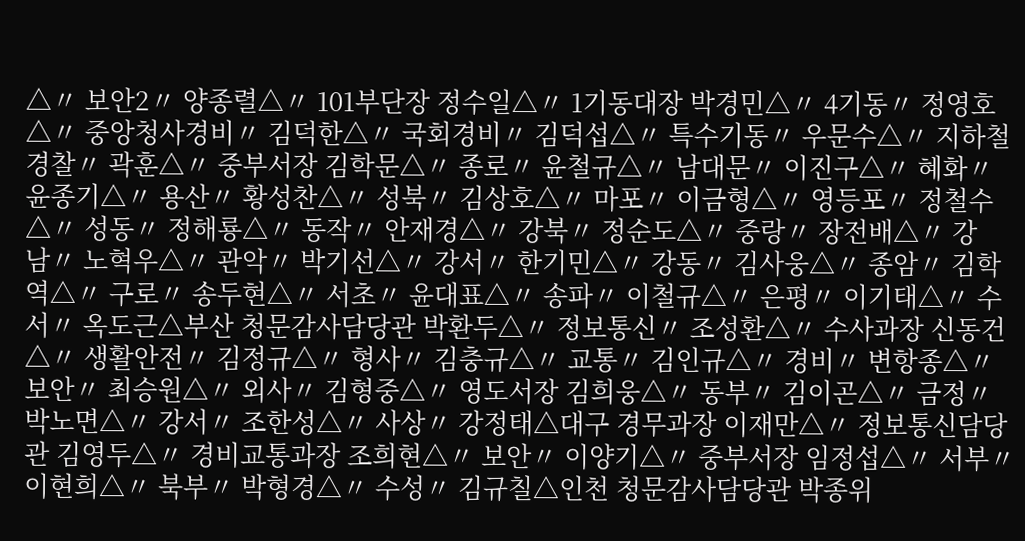△〃 보안2〃 양종렬△〃 101부단장 정수일△〃 1기동대장 박경민△〃 4기동〃 정영호△〃 중앙청사경비〃 김덕한△〃 국회경비〃 김덕섭△〃 특수기동〃 우문수△〃 지하철경찰〃 곽훈△〃 중부서장 김학문△〃 종로〃 윤철규△〃 남대문〃 이진구△〃 혜화〃 윤종기△〃 용산〃 황성찬△〃 성북〃 김상호△〃 마포〃 이금형△〃 영등포〃 정철수△〃 성동〃 정해룡△〃 동작〃 안재경△〃 강북〃 정순도△〃 중랑〃 장전배△〃 강남〃 노혁우△〃 관악〃 박기선△〃 강서〃 한기민△〃 강동〃 김사웅△〃 종암〃 김학역△〃 구로〃 송두현△〃 서초〃 윤대표△〃 송파〃 이철규△〃 은평〃 이기태△〃 수서〃 옥도근△부산 청문감사담당관 박환두△〃 정보통신〃 조성환△〃 수사과장 신동건△〃 생활안전〃 김정규△〃 형사〃 김충규△〃 교통〃 김인규△〃 경비〃 변항종△〃 보안〃 최승원△〃 외사〃 김형중△〃 영도서장 김희웅△〃 동부〃 김이곤△〃 금정〃 박노면△〃 강서〃 조한성△〃 사상〃 강정태△대구 경무과장 이재만△〃 정보통신담당관 김영두△〃 경비교통과장 조희현△〃 보안〃 이양기△〃 중부서장 임정섭△〃 서부〃 이현희△〃 북부〃 박형경△〃 수성〃 김규칠△인천 청문감사담당관 박종위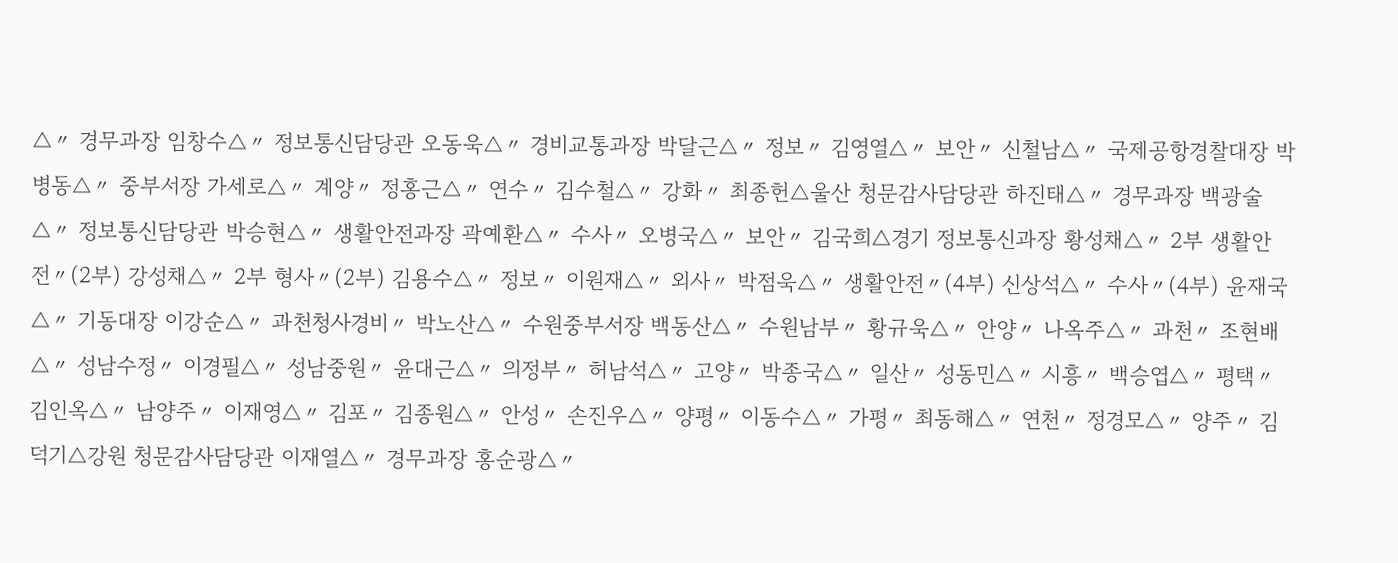△〃 경무과장 임창수△〃 정보통신담당관 오동욱△〃 경비교통과장 박달근△〃 정보〃 김영열△〃 보안〃 신철남△〃 국제공항경찰대장 박병동△〃 중부서장 가세로△〃 계양〃 정홍근△〃 연수〃 김수철△〃 강화〃 최종헌△울산 청문감사담당관 하진태△〃 경무과장 백광술△〃 정보통신담당관 박승현△〃 생활안전과장 곽예환△〃 수사〃 오병국△〃 보안〃 김국희△경기 정보통신과장 황성채△〃 2부 생활안전〃(2부) 강성채△〃 2부 형사〃(2부) 김용수△〃 정보〃 이원재△〃 외사〃 박점욱△〃 생활안전〃(4부) 신상석△〃 수사〃(4부) 윤재국△〃 기동대장 이강순△〃 과천청사경비〃 박노산△〃 수원중부서장 백동산△〃 수원남부〃 황규욱△〃 안양〃 나옥주△〃 과천〃 조현배△〃 성남수정〃 이경필△〃 성남중원〃 윤대근△〃 의정부〃 허남석△〃 고양〃 박종국△〃 일산〃 성동민△〃 시흥〃 백승엽△〃 평택〃 김인옥△〃 남양주〃 이재영△〃 김포〃 김종원△〃 안성〃 손진우△〃 양평〃 이동수△〃 가평〃 최동해△〃 연천〃 정경모△〃 양주〃 김덕기△강원 청문감사담당관 이재열△〃 경무과장 홍순광△〃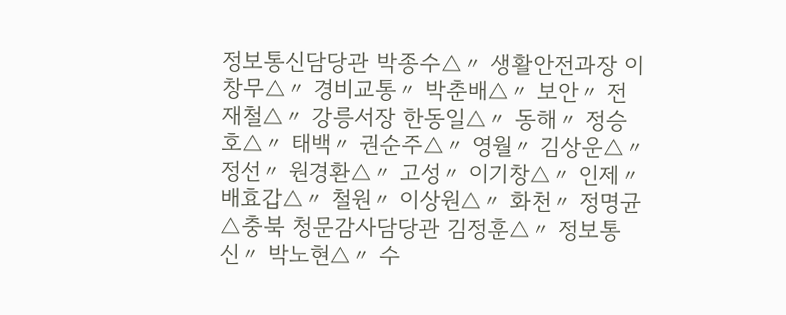정보통신담당관 박종수△〃 생활안전과장 이창무△〃 경비교통〃 박춘배△〃 보안〃 전재철△〃 강릉서장 한동일△〃 동해〃 정승호△〃 태백〃 권순주△〃 영월〃 김상운△〃 정선〃 원경환△〃 고성〃 이기창△〃 인제〃 배효갑△〃 철원〃 이상원△〃 화천〃 정명균△충북 청문감사담당관 김정훈△〃 정보통신〃 박노현△〃 수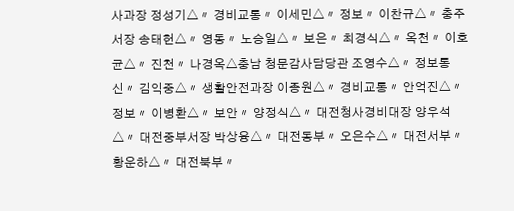사과장 정성기△〃 경비교통〃 이세민△〃 정보〃 이찬규△〃 충주서장 송태헌△〃 영동〃 노승일△〃 보은〃 최경식△〃 옥천〃 이호균△〃 진천〃 나경옥△충남 청문감사담당관 조영수△〃 정보통신〃 김익중△〃 생활안전과장 이종원△〃 경비교통〃 안억진△〃 정보〃 이병환△〃 보안〃 양정식△〃 대전청사경비대장 양우석△〃 대전중부서장 박상융△〃 대전동부〃 오은수△〃 대전서부〃 황운하△〃 대전북부〃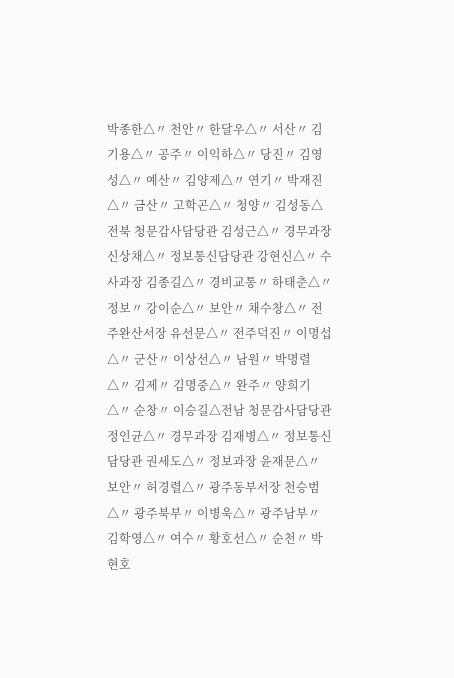박종한△〃 천안〃 한달우△〃 서산〃 김기용△〃 공주〃 이익하△〃 당진〃 김영성△〃 예산〃 김양제△〃 연기〃 박재진△〃 금산〃 고학곤△〃 청양〃 김성동△전북 청문감사담당관 김성근△〃 경무과장 신상채△〃 정보통신담당관 강현신△〃 수사과장 김종길△〃 경비교통〃 하태춘△〃 정보〃 강이순△〃 보안〃 채수창△〃 전주완산서장 유선문△〃 전주덕진〃 이명섭△〃 군산〃 이상선△〃 남원〃 박명렬△〃 김제〃 김명중△〃 완주〃 양희기△〃 순창〃 이승길△전남 청문감사담당관 정인균△〃 경무과장 김재병△〃 정보통신담당관 권세도△〃 정보과장 윤재문△〃 보안〃 허경렬△〃 광주동부서장 천승범△〃 광주북부〃 이병욱△〃 광주남부〃 김학영△〃 여수〃 황호선△〃 순천〃 박현호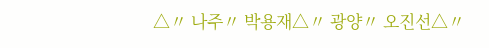△〃 나주〃 박용재△〃 광양〃 오진선△〃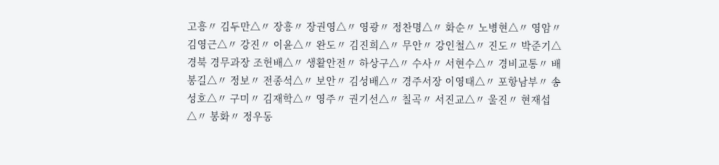고흥〃 김두만△〃 장흥〃 장권영△〃 영광〃 정찬명△〃 화순〃 노병현△〃 영암〃 김영근△〃 강진〃 이윤△〃 완도〃 김진희△〃 무안〃 강인철△〃 진도〃 박준기△경북 경무과장 조헌배△〃 생활안전〃 하상구△〃 수사〃 서현수△〃 경비교통〃 배봉길△〃 정보〃 전종석△〃 보안〃 김성배△〃 경주서장 이영태△〃 포항남부〃 송성호△〃 구미〃 김재학△〃 영주〃 권기선△〃 칠곡〃 서진교△〃 울진〃 현재섭△〃 봉화〃 정우동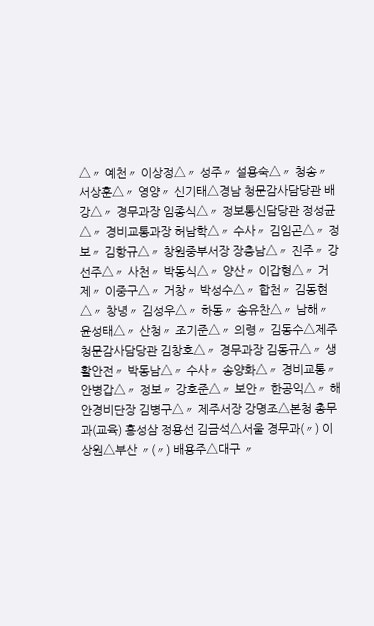△〃 예천〃 이상정△〃 성주〃 설용숙△〃 청송〃 서상훈△〃 영양〃 신기태△경남 청문감사담당관 배강△〃 경무과장 임종식△〃 정보통신담당관 정성균△〃 경비교통과장 허남학△〃 수사〃 김임곤△〃 정보〃 김항규△〃 창원중부서장 장충남△〃 진주〃 강선주△〃 사천〃 박동식△〃 양산〃 이갑형△〃 거제〃 이중구△〃 거창〃 박성수△〃 합천〃 김동현△〃 창녕〃 김성우△〃 하동〃 송유찬△〃 남해〃 윤성태△〃 산청〃 조기준△〃 의령〃 김동수△제주 청문감사담당관 김창호△〃 경무과장 김동규△〃 생활안전〃 박동남△〃 수사〃 송양화△〃 경비교통〃 안병갑△〃 정보〃 강호준△〃 보안〃 한공익△〃 해안경비단장 김병구△〃 제주서장 강명조△본청 총무과(교육) 홍성삼 정용선 김금석△서울 경무과(〃) 이상원△부산 〃(〃) 배용주△대구 〃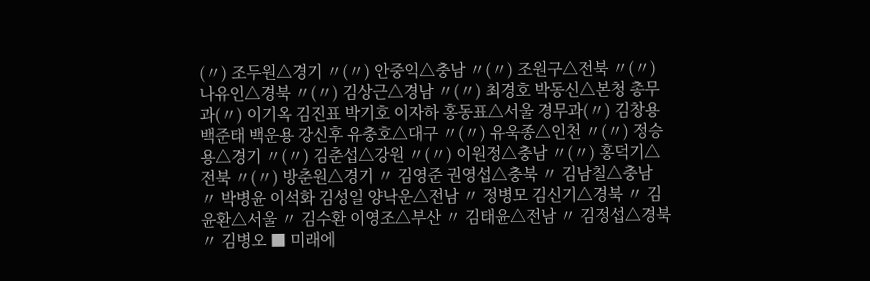(〃) 조두원△경기 〃(〃) 안중익△충남 〃(〃) 조원구△전북 〃(〃) 나유인△경북 〃(〃) 김상근△경남 〃(〃) 최경호 박동신△본청 총무과(〃) 이기옥 김진표 박기호 이자하 홍동표△서울 경무과(〃) 김창용 백준태 백운용 강신후 유충호△대구 〃(〃) 유욱종△인천 〃(〃) 정승용△경기 〃(〃) 김춘섭△강원 〃(〃) 이원정△충남 〃(〃) 홍덕기△전북 〃(〃) 방춘원△경기 〃 김영준 권영섭△충북 〃 김남칠△충남 〃 박병윤 이석화 김성일 양낙운△전남 〃 정병모 김신기△경북 〃 김윤환△서울 〃 김수환 이영조△부산 〃 김태윤△전남 〃 김정섭△경북 〃 김병오 ■ 미래에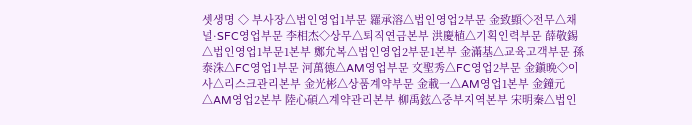셋생명 ◇ 부사장△법인영업1부문 羅承溶△법인영업2부문 金致顯◇전무△채널·SFC영업부문 李相杰◇상무△퇴직연금본부 洪慶植△기획인력부문 薛敬錫△법인영업1부문1본부 鄭允복△법인영업2부문1본부 金滿基△교육고객부문 孫泰洙△FC영업1부문 河萬德△AM영업부문 文聖秀△FC영업2부문 金鎭晩◇이사△리스크관리본부 金光彬△상품계약부문 金載一△AM영업1본부 金鐘元△AM영업2본부 陸心碩△계약관리본부 柳禹鉉△중부지역본부 宋明秦△법인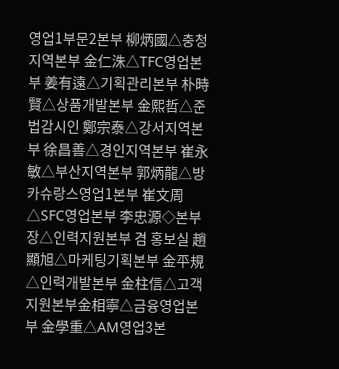영업1부문2본부 柳炳國△충청지역본부 金仁洙△TFC영업본부 姜有遠△기획관리본부 朴時賢△상품개발본부 金熙哲△준법감시인 鄭宗泰△강서지역본부 徐昌善△경인지역본부 崔永敏△부산지역본부 郭炳龍△방카슈랑스영업1본부 崔文周△SFC영업본부 李忠源◇본부장△인력지원본부 겸 홍보실 趙顯旭△마케팅기획본부 金平規△인력개발본부 金柱信△고객지원본부金相寧△금융영업본부 金學重△AM영업3본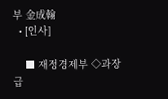부 金成翰
  • [인사]

    ■ 재정경제부 ◇과장급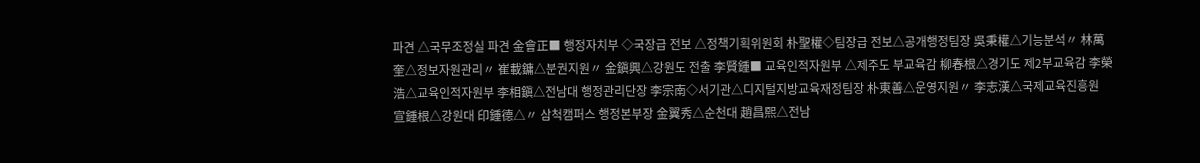파견 △국무조정실 파견 金會正■ 행정자치부 ◇국장급 전보 △정책기획위원회 朴聖權◇팀장급 전보△공개행정팀장 吳秉權△기능분석〃 林萬奎△정보자원관리〃 崔載鏞△분권지원〃 金鎭興△강원도 전출 李賢鍾■ 교육인적자원부 △제주도 부교육감 柳春根△경기도 제2부교육감 李榮浩△교육인적자원부 李相鎭△전남대 행정관리단장 李宗南◇서기관△디지털지방교육재정팀장 朴東善△운영지원〃 李志漢△국제교육진흥원 宣鍾根△강원대 印鍾德△〃 삼척캠퍼스 행정본부장 金翼秀△순천대 趙昌熙△전남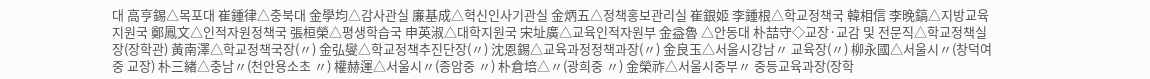대 高亨錫△목포대 崔鍾律△충북대 金學均△감사관실 廉基成△혁신인사기관실 金炳五△정책홍보관리실 崔銀姬 李鍾根△학교정책국 韓相信 李晩鎬△지방교육지원국 鄭鳳文△인적자원정책국 張桓榮△평생학습국 申英淑△대학지원국 宋址廣△교육인적자원부 金益魯 △안동대 朴喆守◇교장·교감 및 전문직△학교정책실장(장학관) 黃南澤△학교정책국장(〃) 金弘燮△학교정책추진단장(〃) 沈恩錫△교육과정정책과장(〃) 金良玉△서울시강남〃 교육장(〃) 柳永國△서울시〃(창덕여중 교장) 朴三緖△충남〃(천안용소초 〃) 權赫運△서울시〃(종암중 〃) 朴倉培△〃(광희중 〃) 金榮祚△서울시중부〃 중등교육과장(장학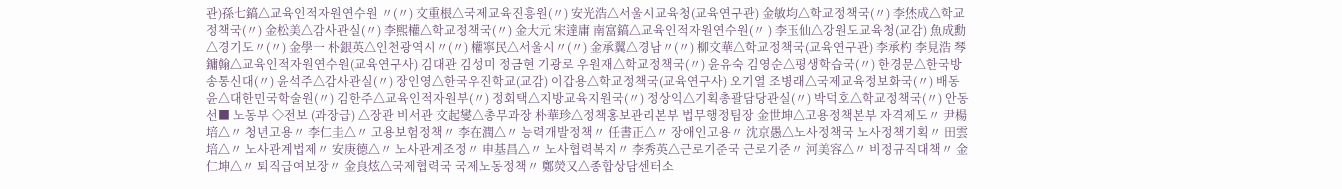관)孫七鎬△교육인적자원연수원 〃(〃) 文重根△국제교육진흥원(〃) 安光浩△서울시교육청(교육연구관) 金敏均△학교정책국(〃) 李烋成△학교정책국(〃) 金松美△감사관실(〃) 李熙權△학교정책국(〃) 金大元 宋達庸 南富鎬△교육인적자원연수원(〃 ) 李玉仙△강원도교육청(교감) 魚成勳△경기도〃(〃) 金學一 朴銀英△인천광역시〃(〃) 權寧民△서울시〃(〃) 金承翼△경남〃(〃) 柳文華△학교정책국(교육연구관) 李承杓 李見浩 琴鏞翰△교육인적자원연수원(교육연구사) 김대관 김성미 정금현 기광로 우원재△학교정책국(〃) 윤유숙 김영순△평생학습국(〃) 한경문△한국방송통신대(〃) 윤석주△감사관실(〃) 장인영△한국우진학교(교감) 이갑용△학교정책국(교육연구사) 오기열 조병래△국제교육정보화국(〃) 배동윤△대한민국학술원(〃) 김한주△교육인적자원부(〃) 정회택△지방교육지원국(〃) 정상익△기획총괄담당관실(〃) 박덕호△학교정책국(〃) 안동선■ 노동부 ◇전보 (과장급) △장관 비서관 文起燮△총무과장 朴華珍△정책홍보관리본부 법무행정팀장 金世坤△고용정책본부 자격제도〃 尹楊培△〃 청년고용〃 李仁圭△〃 고용보험정책〃 李在潤△〃 능력개발정책〃 任書正△〃 장애인고용〃 沈京愚△노사정책국 노사정책기획〃 田雲培△〃 노사관계법제〃 安庚德△〃 노사관계조정〃 申基昌△〃 노사협력복지〃 李秀英△근로기준국 근로기준〃 河美容△〃 비정규직대책〃 金仁坤△〃 퇴직급여보장〃 金良炫△국제협력국 국제노동정책〃 鄭熒又△종합상담센터소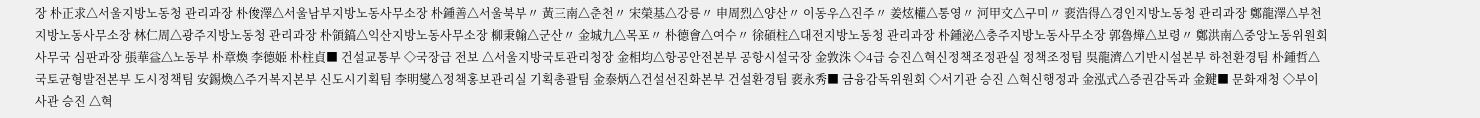장 朴正求△서울지방노동청 관리과장 朴俊澤△서울남부지방노동사무소장 朴鍾善△서울북부〃 黃三南△춘천〃 宋榮基△강릉〃 申周烈△양산〃 이동우△진주〃 姜炫權△통영〃 河甲文△구미〃 裵浩得△경인지방노동청 관리과장 鄭龍澤△부천지방노동사무소장 林仁周△광주지방노동청 관리과장 朴領鎬△익산지방노동사무소장 柳秉翰△군산〃 金城九△목포〃 朴德會△여수〃 徐碩柱△대전지방노동청 관리과장 朴鍾泌△충주지방노동사무소장 郭魯燁△보령〃 鄭洪南△중앙노동위원회사무국 심판과장 張華益△노동부 朴章煥 李德姬 朴柱貞■ 건설교통부 ◇국장급 전보 △서울지방국토관리청장 金相均△항공안전본부 공항시설국장 金敦洙 ◇4급 승진△혁신정책조정관실 정책조정팀 吳龍濟△기반시설본부 하천환경팀 朴鍾哲△국토균형발전본부 도시정책팀 安錫煥△주거복지본부 신도시기획팀 李明燮△정책홍보관리실 기획총괄팀 金泰炳△건설선진화본부 건설환경팀 裵永秀■ 금융감독위원회 ◇서기관 승진 △혁신행정과 金泓式△증권감독과 金鍵■ 문화재청 ◇부이사관 승진 △혁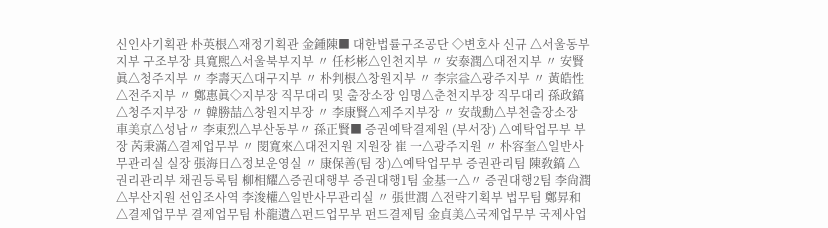신인사기획관 朴英根△재정기획관 金鍾陳■ 대한법률구조공단 ◇변호사 신규 △서울동부지부 구조부장 具寬熙△서울북부지부 〃 任杉彬△인천지부 〃 安泰潤△대전지부 〃 安賢眞△청주지부 〃 李壽天△대구지부 〃 朴判根△창원지부 〃 李宗益△광주지부 〃 黃皓性△전주지부 〃 鄭惠眞◇지부장 직무대리 및 출장소장 임명△춘천지부장 직무대리 孫政鎬△청주지부장 〃 韓勝喆△창원지부장 〃 李康賢△제주지부장 〃 安哉勳△부천출장소장 車美京△성남〃 李東烈△부산동부〃 孫正賢■ 증권예탁결제원 (부서장) △예탁업무부 부장 芮秉滿△결제업무부 〃 閔寬來△대전지원 지원장 崔 一△광주지원 〃 朴容奎△일반사무관리실 실장 張海日△정보운영실 〃 康保善(팀 장)△예탁업무부 증권관리팀 陳敎鎬 △권리관리부 채권등록팀 柳相耀△증권대행부 증권대행1팀 金基一△〃 증권대행2팀 李尙潤△부산지원 선임조사역 李浚權△일반사무관리실 〃 張世潤 △전략기획부 법무팀 鄭昇和△결제업무부 결제업무팀 朴龍遺△펀드업무부 펀드결제팀 金貞美△국제업무부 국제사업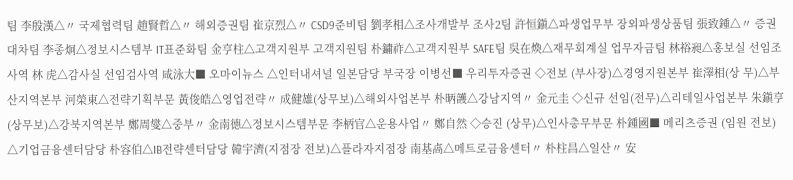팀 李殷漢△〃 국제협력팀 趙賢哲△〃 해외증권팀 崔京烈△〃 CSD9준비팀 劉孝相△조사개발부 조사2팀 許恒鎭△파생업무부 장외파생상품팀 張致鍾△〃 증권대차팀 李종炯△정보시스템부 IT표준화팀 金亨柱△고객지원부 고객지원팀 朴鏞祚△고객지원부 SAFE팀 吳在煥△재무회계실 업무자금팀 林裕昶△홍보실 선임조사역 林 虎△감사실 선임검사역 咸泳大■ 오마이뉴스 △인터내셔널 일본담당 부국장 이병선■ 우리투자증권 ◇전보 (부사장)△경영지원본부 崔澤相(상 무)△부산지역본부 河榮東△전략기획부문 黃俊皓△영업전략〃 成健雄(상무보)△해외사업본부 朴昞頀△강남지역〃 金元圭 ◇신규 선임(전무)△리테일사업본부 朱鎭亨(상무보)△강북지역본부 鄭周燮△중부〃 金南德△정보시스템부문 李柄官△운용사업〃 鄭自然 ◇승진 (상무)△인사총무부문 朴鍾國■ 메리츠증권 (임원 전보) △기업금융센터담당 朴容伯△IB전략센터담당 韓宇濟(지점장 전보)△플라자지점장 南基卨△메트로금융센터〃 朴柱昌△일산〃 安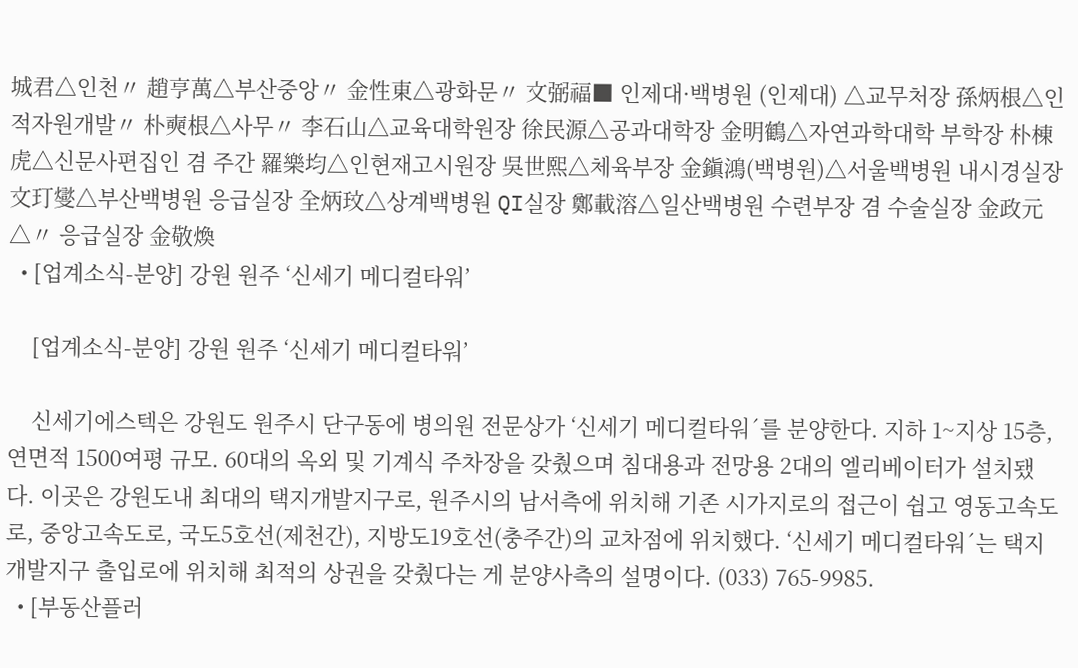城君△인천〃 趙亨萬△부산중앙〃 金性東△광화문〃 文弼福■ 인제대·백병원 (인제대) △교무처장 孫炳根△인적자원개발〃 朴奭根△사무〃 李石山△교육대학원장 徐民源△공과대학장 金明鶴△자연과학대학 부학장 朴棟虎△신문사편집인 겸 주간 羅樂均△인현재고시원장 吳世熙△체육부장 金鎭鴻(백병원)△서울백병원 내시경실장 文玎燮△부산백병원 응급실장 全炳玟△상계백병원 QI실장 鄭載溶△일산백병원 수련부장 겸 수술실장 金政元△〃 응급실장 金敬煥
  • [업계소식-분양] 강원 원주 ‘신세기 메디컬타워’

    [업계소식-분양] 강원 원주 ‘신세기 메디컬타워’

    신세기에스텍은 강원도 원주시 단구동에 병의원 전문상가 ‘신세기 메디컬타워´를 분양한다. 지하 1~지상 15층, 연면적 1500여평 규모. 60대의 옥외 및 기계식 주차장을 갖췄으며 침대용과 전망용 2대의 엘리베이터가 설치됐다. 이곳은 강원도내 최대의 택지개발지구로, 원주시의 남서측에 위치해 기존 시가지로의 접근이 쉽고 영동고속도로, 중앙고속도로, 국도5호선(제천간), 지방도19호선(충주간)의 교차점에 위치했다. ‘신세기 메디컬타워´는 택지개발지구 출입로에 위치해 최적의 상권을 갖췄다는 게 분양사측의 설명이다. (033) 765-9985.
  • [부동산플러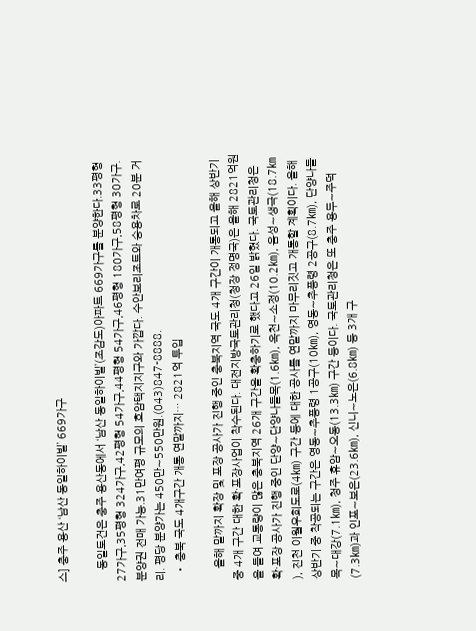스] 충주 용산 ‘남산 동일하이빌’ 669가구

    동일토건은 충주 용산동에서 ‘남산 동일하이빌’(조감도)아파트 669가구를 분양한다.33평형 27가구,35평형 324가구,42평형 54가구,44평형 54가구,46평형 180가구,58평형 30가구. 분양권 전매 가능.31만여평 규모의 호암택지지구와 가깝다. 수안보리조트와 승용차로 20분 거리. 평당 분양가는 450만∼550만원.(043)847-8888.
  • 충북 국도 4개구간 개통 연말까지… 2821억 투입

    올해 말까지 확장 및 포장 공사가 진행 중인 충북지역 국도 4개 구간이 개통되고 올해 상반기 중 4개 구간 대한 확·포장사업이 착수된다. 대전지방국토관리청(청장 정명국)은 올해 2821억원을 들여 교통량이 많은 충북지역 26개 구간을 확충하기로 했다고 26일 밝혔다. 국토관리청은 확·포장 공사가 진행 중인 단양∼단양나들목(1.6㎞), 옥천∼소정(10.2㎞), 음성∼생극(18.7㎞ ), 진천 이월우회도로(4㎞) 구간 등에 대한 공사를 연말까지 마무리짓고 개통할 계획이다. 올해 상반기 중 착공되는 구간은 영동∼추풍령 1공구(10㎞), 영동∼추풍령 2공구(8.7㎞), 단양나들목∼대강(7.1㎞), 청주 휴암∼오동(13.3㎞) 구간 등이다. 국토관리청은 또 충주 용두∼주덕(7.3㎞)과 인포∼보은(23.6㎞), 신니∼노은(6.8㎞) 등 3개 구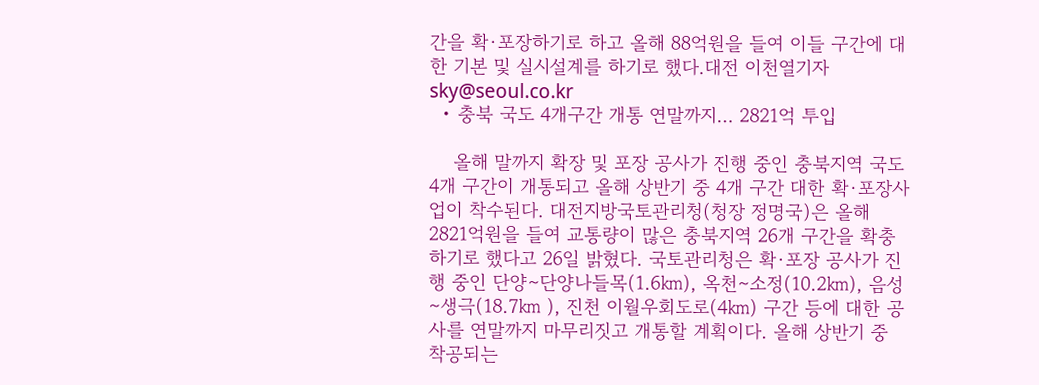간을 확·포장하기로 하고 올해 88억원을 들여 이들 구간에 대한 기본 및 실시설계를 하기로 했다.대전 이천열기자 sky@seoul.co.kr
  • 충북 국도 4개구간 개통 연말까지… 2821억 투입

    올해 말까지 확장 및 포장 공사가 진행 중인 충북지역 국도 4개 구간이 개통되고 올해 상반기 중 4개 구간 대한 확·포장사업이 착수된다. 대전지방국토관리청(청장 정명국)은 올해 2821억원을 들여 교통량이 많은 충북지역 26개 구간을 확충하기로 했다고 26일 밝혔다. 국토관리청은 확·포장 공사가 진행 중인 단양∼단양나들목(1.6㎞), 옥천∼소정(10.2㎞), 음성∼생극(18.7㎞ ), 진천 이월우회도로(4㎞) 구간 등에 대한 공사를 연말까지 마무리짓고 개통할 계획이다. 올해 상반기 중 착공되는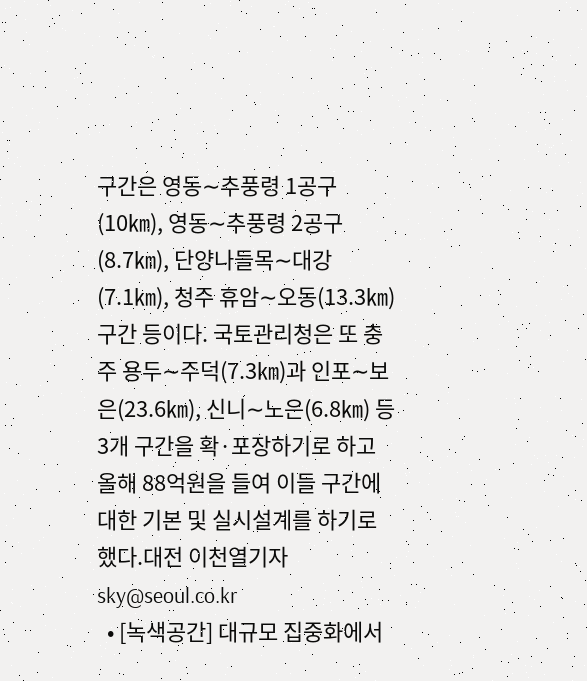구간은 영동∼추풍령 1공구(10㎞), 영동∼추풍령 2공구(8.7㎞), 단양나들목∼대강(7.1㎞), 청주 휴암∼오동(13.3㎞) 구간 등이다. 국토관리청은 또 충주 용두∼주덕(7.3㎞)과 인포∼보은(23.6㎞), 신니∼노은(6.8㎞) 등 3개 구간을 확·포장하기로 하고 올해 88억원을 들여 이들 구간에 대한 기본 및 실시설계를 하기로 했다.대전 이천열기자 sky@seoul.co.kr
  • [녹색공간] 대규모 집중화에서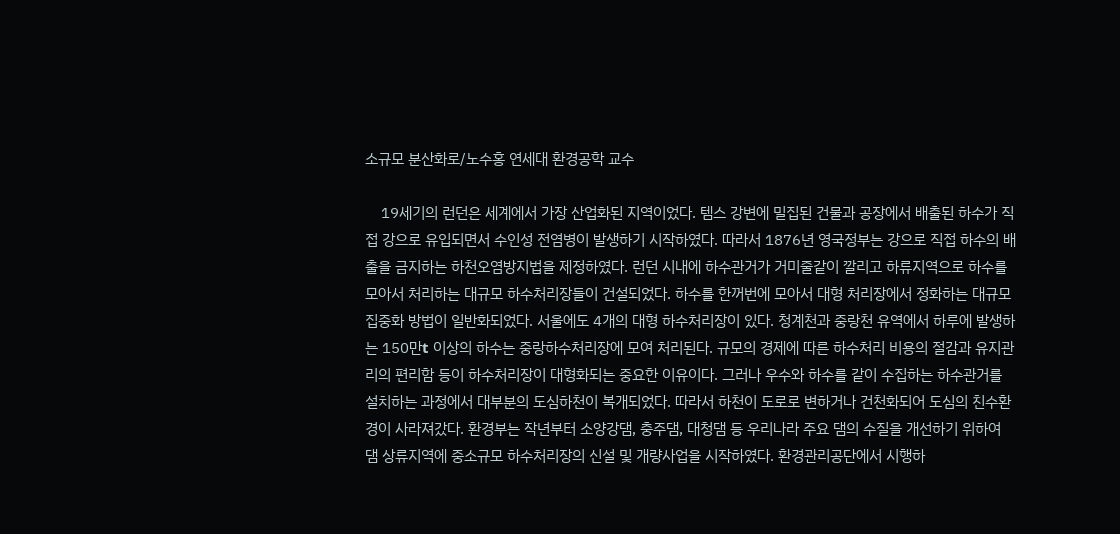소규모 분산화로/노수홍 연세대 환경공학 교수

    19세기의 런던은 세계에서 가장 산업화된 지역이었다. 템스 강변에 밀집된 건물과 공장에서 배출된 하수가 직접 강으로 유입되면서 수인성 전염병이 발생하기 시작하였다. 따라서 1876년 영국정부는 강으로 직접 하수의 배출을 금지하는 하천오염방지법을 제정하였다. 런던 시내에 하수관거가 거미줄같이 깔리고 하류지역으로 하수를 모아서 처리하는 대규모 하수처리장들이 건설되었다. 하수를 한꺼번에 모아서 대형 처리장에서 정화하는 대규모 집중화 방법이 일반화되었다. 서울에도 4개의 대형 하수처리장이 있다. 청계천과 중랑천 유역에서 하루에 발생하는 150만t 이상의 하수는 중랑하수처리장에 모여 처리된다. 규모의 경제에 따른 하수처리 비용의 절감과 유지관리의 편리함 등이 하수처리장이 대형화되는 중요한 이유이다. 그러나 우수와 하수를 같이 수집하는 하수관거를 설치하는 과정에서 대부분의 도심하천이 복개되었다. 따라서 하천이 도로로 변하거나 건천화되어 도심의 친수환경이 사라져갔다. 환경부는 작년부터 소양강댐, 충주댐, 대청댐 등 우리나라 주요 댐의 수질을 개선하기 위하여 댐 상류지역에 중소규모 하수처리장의 신설 및 개량사업을 시작하였다. 환경관리공단에서 시행하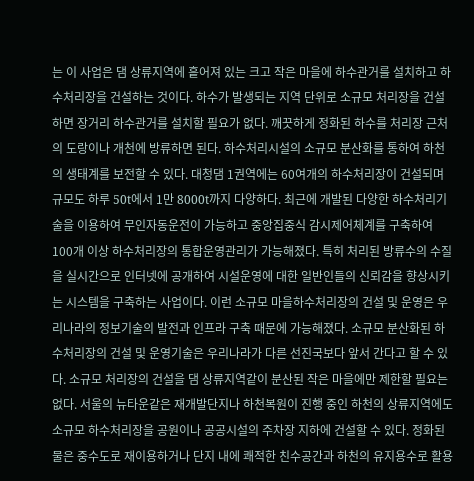는 이 사업은 댐 상류지역에 흩어져 있는 크고 작은 마을에 하수관거를 설치하고 하수처리장을 건설하는 것이다. 하수가 발생되는 지역 단위로 소규모 처리장을 건설하면 장거리 하수관거를 설치할 필요가 없다. 깨끗하게 정화된 하수를 처리장 근처의 도랑이나 개천에 방류하면 된다. 하수처리시설의 소규모 분산화를 통하여 하천의 생태계를 보전할 수 있다. 대청댐 1권역에는 60여개의 하수처리장이 건설되며 규모도 하루 50t에서 1만 8000t까지 다양하다. 최근에 개발된 다양한 하수처리기술을 이용하여 무인자동운전이 가능하고 중앙집중식 감시제어체계를 구축하여 100개 이상 하수처리장의 통합운영관리가 가능해졌다. 특히 처리된 방류수의 수질을 실시간으로 인터넷에 공개하여 시설운영에 대한 일반인들의 신뢰감을 향상시키는 시스템을 구축하는 사업이다. 이런 소규모 마을하수처리장의 건설 및 운영은 우리나라의 정보기술의 발전과 인프라 구축 때문에 가능해졌다. 소규모 분산화된 하수처리장의 건설 및 운영기술은 우리나라가 다른 선진국보다 앞서 간다고 할 수 있다. 소규모 처리장의 건설을 댐 상류지역같이 분산된 작은 마을에만 제한할 필요는 없다. 서울의 뉴타운같은 재개발단지나 하천복원이 진행 중인 하천의 상류지역에도 소규모 하수처리장을 공원이나 공공시설의 주차장 지하에 건설할 수 있다. 정화된 물은 중수도로 재이용하거나 단지 내에 쾌적한 친수공간과 하천의 유지용수로 활용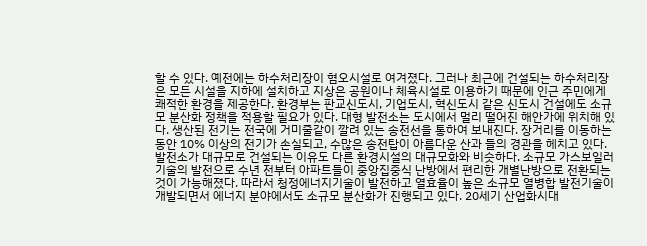할 수 있다. 예전에는 하수처리장이 혐오시설로 여겨졌다. 그러나 최근에 건설되는 하수처리장은 모든 시설을 지하에 설치하고 지상은 공원이나 체육시설로 이용하기 때문에 인근 주민에게 쾌적한 환경을 제공한다. 환경부는 판교신도시, 기업도시, 혁신도시 같은 신도시 건설에도 소규모 분산화 정책을 적용할 필요가 있다. 대형 발전소는 도시에서 멀리 떨어진 해안가에 위치해 있다. 생산된 전기는 전국에 거미줄같이 깔려 있는 송전선을 통하여 보내진다. 장거리를 이동하는 동안 10% 이상의 전기가 손실되고, 수많은 송전탑이 아름다운 산과 들의 경관을 헤치고 있다. 발전소가 대규모로 건설되는 이유도 다른 환경시설의 대규모화와 비슷하다. 소규모 가스보일러 기술의 발전으로 수년 전부터 아파트들이 중앙집중식 난방에서 편리한 개별난방으로 전환되는 것이 가능해졌다. 따라서 청정에너지기술이 발전하고 열효율이 높은 소규모 열병합 발전기술이 개발되면서 에너지 분야에서도 소규모 분산화가 진행되고 있다. 20세기 산업화시대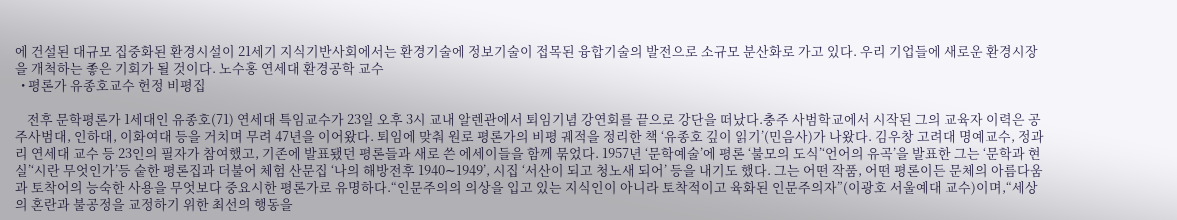에 건설된 대규모 집중화된 환경시설이 21세기 지식기반사회에서는 환경기술에 정보기술이 접목된 융합기술의 발전으로 소규모 분산화로 가고 있다. 우리 기업들에 새로운 환경시장을 개척하는 좋은 기회가 될 것이다. 노수홍 연세대 환경공학 교수
  • 평론가 유종호교수 헌정 비평집

    전후 문학평론가 1세대인 유종호(71) 연세대 특임교수가 23일 오후 3시 교내 알렌관에서 퇴임기념 강연회를 끝으로 강단을 떠났다.충주 사범학교에서 시작된 그의 교육자 이력은 공주사범대, 인하대, 이화여대 등을 거치며 무려 47년을 이어왔다. 퇴임에 맞춰 원로 평론가의 비평 궤적을 정리한 책 ‘유종호 깊이 읽기’(민음사)가 나왔다. 김우창 고려대 명예교수, 정과리 연세대 교수 등 23인의 필자가 참여했고, 기존에 발표됐던 평론들과 새로 쓴 에세이들을 함께 묶었다. 1957년 ‘문학예술’에 평론 ‘불모의 도식’‘언어의 유곡’을 발표한 그는 ‘문학과 현실’‘시란 무엇인가’등 숱한 평론집과 더불어 체험 산문집 ‘나의 해방전후 1940∼1949’, 시집 ‘서산이 되고 청노새 되어’ 등을 내기도 했다. 그는 어떤 작품, 어떤 평론이든 문체의 아름다움과 토착어의 능숙한 사용을 무엇보다 중요시한 평론가로 유명하다.“인문주의의 의상을 입고 있는 지식인이 아니라 토착적이고 육화된 인문주의자”(이광호 서울예대 교수)이며,“세상의 혼란과 불공정을 교정하기 위한 최선의 행동을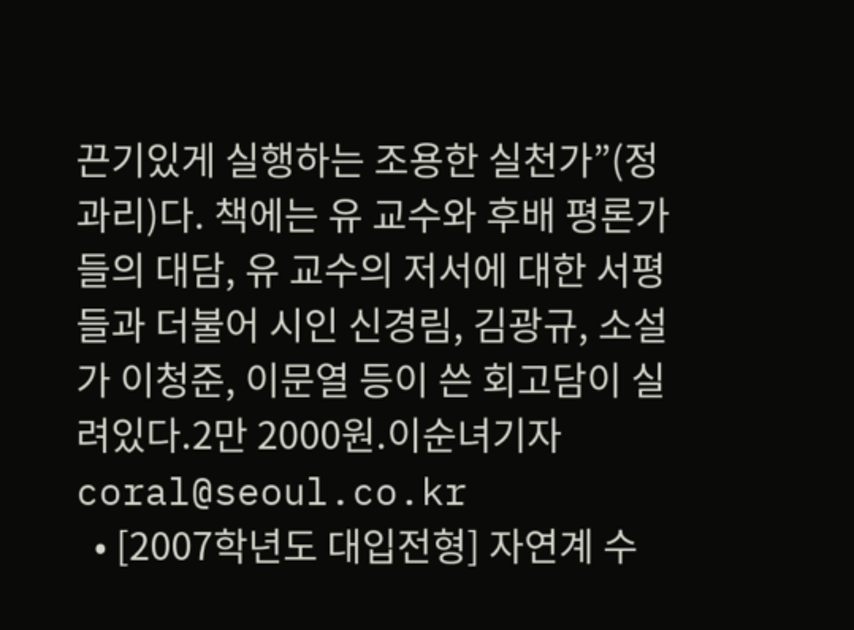끈기있게 실행하는 조용한 실천가”(정과리)다. 책에는 유 교수와 후배 평론가들의 대담, 유 교수의 저서에 대한 서평들과 더불어 시인 신경림, 김광규, 소설가 이청준, 이문열 등이 쓴 회고담이 실려있다.2만 2000원.이순녀기자 coral@seoul.co.kr
  • [2007학년도 대입전형] 자연계 수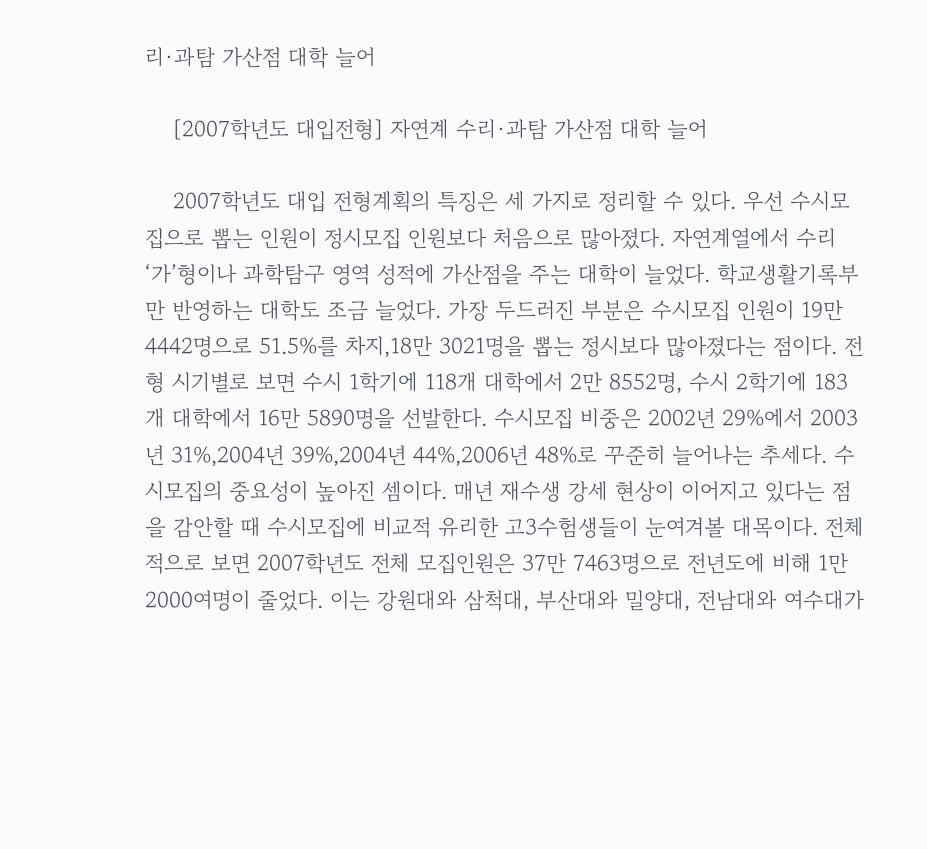리·과탐 가산점 대학 늘어

    [2007학년도 대입전형] 자연계 수리·과탐 가산점 대학 늘어

    2007학년도 대입 전형계획의 특징은 세 가지로 정리할 수 있다. 우선 수시모집으로 뽑는 인원이 정시모집 인원보다 처음으로 많아졌다. 자연계열에서 수리 ‘가’형이나 과학탐구 영역 성적에 가산점을 주는 대학이 늘었다. 학교생활기록부만 반영하는 대학도 조금 늘었다. 가장 두드러진 부분은 수시모집 인원이 19만 4442명으로 51.5%를 차지,18만 3021명을 뽑는 정시보다 많아졌다는 점이다. 전형 시기별로 보면 수시 1학기에 118개 대학에서 2만 8552명, 수시 2학기에 183개 대학에서 16만 5890명을 선발한다. 수시모집 비중은 2002년 29%에서 2003년 31%,2004년 39%,2004년 44%,2006년 48%로 꾸준히 늘어나는 추세다. 수시모집의 중요성이 높아진 셈이다. 매년 재수생 강세 현상이 이어지고 있다는 점을 감안할 때 수시모집에 비교적 유리한 고3수험생들이 눈여겨볼 대목이다. 전체적으로 보면 2007학년도 전체 모집인원은 37만 7463명으로 전년도에 비해 1만 2000여명이 줄었다. 이는 강원대와 삼척대, 부산대와 밀양대, 전남대와 여수대가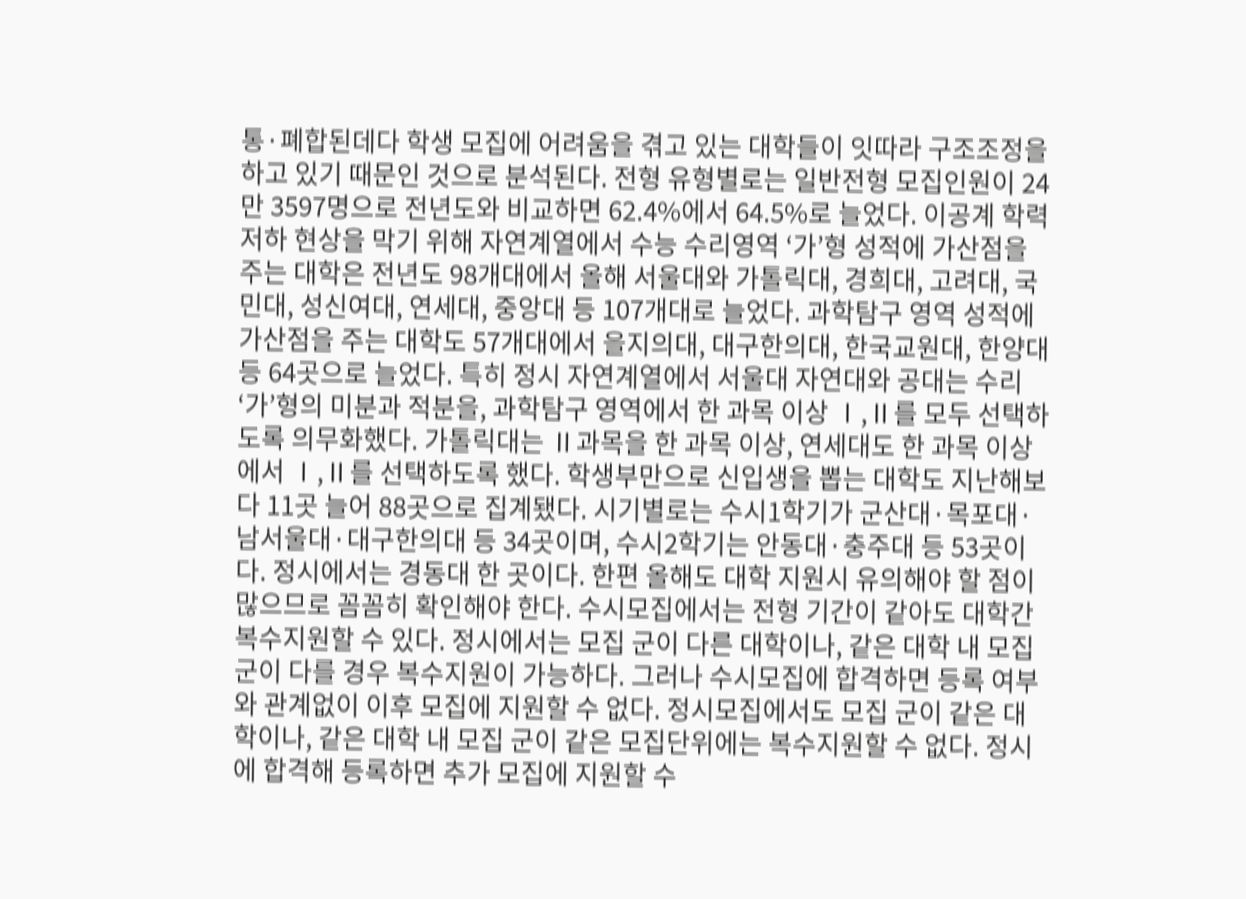통·폐합된데다 학생 모집에 어려움을 겪고 있는 대학들이 잇따라 구조조정을 하고 있기 때문인 것으로 분석된다. 전형 유형별로는 일반전형 모집인원이 24만 3597명으로 전년도와 비교하면 62.4%에서 64.5%로 늘었다. 이공계 학력저하 현상을 막기 위해 자연계열에서 수능 수리영역 ‘가’형 성적에 가산점을 주는 대학은 전년도 98개대에서 올해 서울대와 가톨릭대, 경희대, 고려대, 국민대, 성신여대, 연세대, 중앙대 등 107개대로 늘었다. 과학탐구 영역 성적에 가산점을 주는 대학도 57개대에서 을지의대, 대구한의대, 한국교원대, 한양대 등 64곳으로 늘었다. 특히 정시 자연계열에서 서울대 자연대와 공대는 수리 ‘가’형의 미분과 적분을, 과학탐구 영역에서 한 과목 이상 Ⅰ,Ⅱ를 모두 선택하도록 의무화했다. 가톨릭대는 Ⅱ과목을 한 과목 이상, 연세대도 한 과목 이상에서 Ⅰ,Ⅱ를 선택하도록 했다. 학생부만으로 신입생을 뽑는 대학도 지난해보다 11곳 늘어 88곳으로 집계됐다. 시기별로는 수시1학기가 군산대·목포대·남서울대·대구한의대 등 34곳이며, 수시2학기는 안동대·충주대 등 53곳이다. 정시에서는 경동대 한 곳이다. 한편 올해도 대학 지원시 유의해야 할 점이 많으므로 꼼꼼히 확인해야 한다. 수시모집에서는 전형 기간이 같아도 대학간 복수지원할 수 있다. 정시에서는 모집 군이 다른 대학이나, 같은 대학 내 모집 군이 다를 경우 복수지원이 가능하다. 그러나 수시모집에 합격하면 등록 여부와 관계없이 이후 모집에 지원할 수 없다. 정시모집에서도 모집 군이 같은 대학이나, 같은 대학 내 모집 군이 같은 모집단위에는 복수지원할 수 없다. 정시에 합격해 등록하면 추가 모집에 지원할 수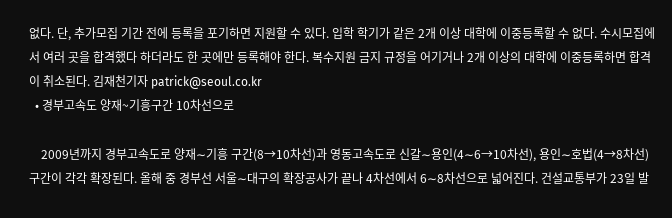없다. 단, 추가모집 기간 전에 등록을 포기하면 지원할 수 있다. 입학 학기가 같은 2개 이상 대학에 이중등록할 수 없다. 수시모집에서 여러 곳을 합격했다 하더라도 한 곳에만 등록해야 한다. 복수지원 금지 규정을 어기거나 2개 이상의 대학에 이중등록하면 합격이 취소된다. 김재천기자 patrick@seoul.co.kr
  • 경부고속도 양재~기흥구간 10차선으로

    2009년까지 경부고속도로 양재∼기흥 구간(8→10차선)과 영동고속도로 신갈∼용인(4∼6→10차선), 용인∼호법(4→8차선) 구간이 각각 확장된다. 올해 중 경부선 서울∼대구의 확장공사가 끝나 4차선에서 6∼8차선으로 넓어진다. 건설교통부가 23일 발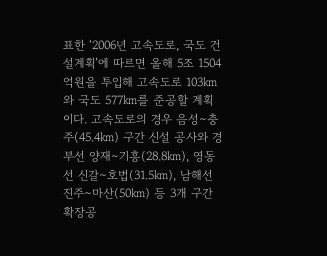표한 ‘2006년 고속도로, 국도 건설계획’에 따르면 올해 5조 1504억원을 투입해 고속도로 103㎞와 국도 577㎞를 준공할 계획이다. 고속도로의 경우 음성∼충주(45.4㎞) 구간 신설 공사와 경부선 양재∼기흥(28.8㎞), 영동선 신갈∼호법(31.5㎞), 남해선 진주∼마산(50㎞) 등 3개 구간 확장공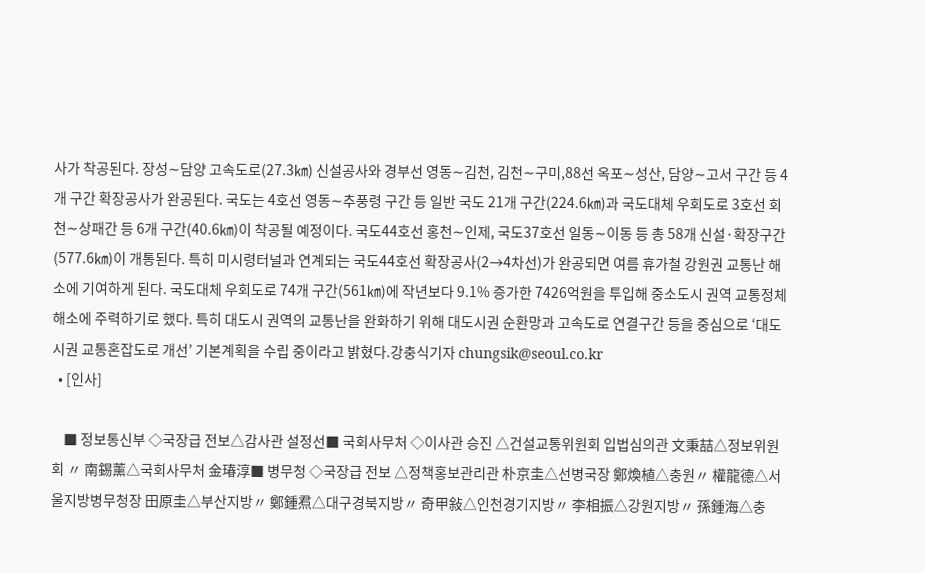사가 착공된다. 장성∼담양 고속도로(27.3㎞) 신설공사와 경부선 영동∼김천, 김천∼구미,88선 옥포∼성산, 담양∼고서 구간 등 4개 구간 확장공사가 완공된다. 국도는 4호선 영동∼추풍령 구간 등 일반 국도 21개 구간(224.6㎞)과 국도대체 우회도로 3호선 회천∼상패간 등 6개 구간(40.6㎞)이 착공될 예정이다. 국도44호선 홍천∼인제, 국도37호선 일동∼이동 등 총 58개 신설·확장구간(577.6㎞)이 개통된다. 특히 미시령터널과 연계되는 국도44호선 확장공사(2→4차선)가 완공되면 여름 휴가철 강원권 교통난 해소에 기여하게 된다. 국도대체 우회도로 74개 구간(561㎞)에 작년보다 9.1% 증가한 7426억원을 투입해 중소도시 권역 교통정체 해소에 주력하기로 했다. 특히 대도시 권역의 교통난을 완화하기 위해 대도시권 순환망과 고속도로 연결구간 등을 중심으로 ‘대도시권 교통혼잡도로 개선’ 기본계획을 수립 중이라고 밝혔다.강충식기자 chungsik@seoul.co.kr
  • [인사]

    ■ 정보통신부 ◇국장급 전보△감사관 설정선■ 국회사무처 ◇이사관 승진 △건설교통위원회 입법심의관 文秉喆△정보위원회 〃 南錫薰△국회사무처 金瑃淳■ 병무청 ◇국장급 전보 △정책홍보관리관 朴京圭△선병국장 鄭煥植△충원〃 權龍德△서울지방병무청장 田原圭△부산지방〃 鄭鍾焄△대구경북지방〃 奇甲敍△인천경기지방〃 李相振△강원지방〃 孫鍾海△충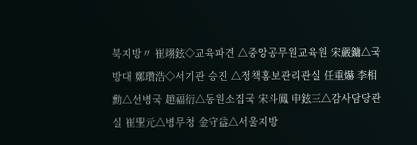북지방〃 崔翊鉉◇교육파견 △중앙공무원교육원 宋嚴鏞△국방대 鄭瓚浩◇서기관 승진 △정책홍보관리관실 任重爀 李相勳△선병국 趙福衍△동원소집국 宋斗鳳 申鉉三△감사담당관실 崔聖元△병무청 金守益△서울지방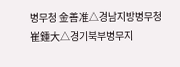병무청 金善准△경남지방병무청 崔鍾大△경기북부병무지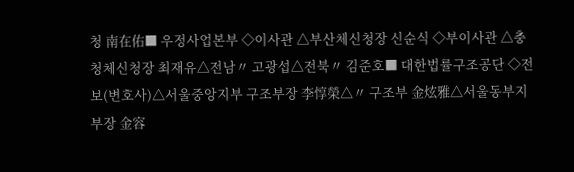청 南在佑■ 우정사업본부 ◇이사관 △부산체신청장 신순식 ◇부이사관 △충청체신청장 최재유△전남〃 고광섭△전북〃 김준호■ 대한법률구조공단 ◇전보(변호사)△서울중앙지부 구조부장 李惇榮△〃 구조부 金炫雅△서울동부지부장 金容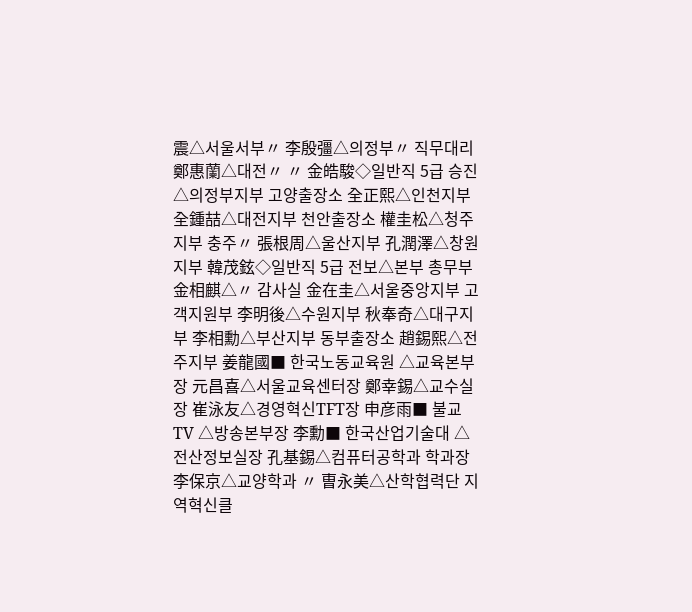震△서울서부〃 李殷彊△의정부〃 직무대리 鄭惠蘭△대전〃 〃 金皓駿◇일반직 5급 승진△의정부지부 고양출장소 全正熙△인천지부 全鍾喆△대전지부 천안출장소 權圭松△청주지부 충주〃 張根周△울산지부 孔潤澤△창원지부 韓茂鉉◇일반직 5급 전보△본부 총무부 金相麒△〃 감사실 金在圭△서울중앙지부 고객지원부 李明後△수원지부 秋奉奇△대구지부 李相勳△부산지부 동부출장소 趙錫熙△전주지부 姜龍國■ 한국노동교육원 △교육본부장 元昌喜△서울교육센터장 鄭幸錫△교수실장 崔泳友△경영혁신TFT장 申彦雨■ 불교TV △방송본부장 李勳■ 한국산업기술대 △전산정보실장 孔基錫△컴퓨터공학과 학과장 李保京△교양학과 〃 曺永美△산학협력단 지역혁신클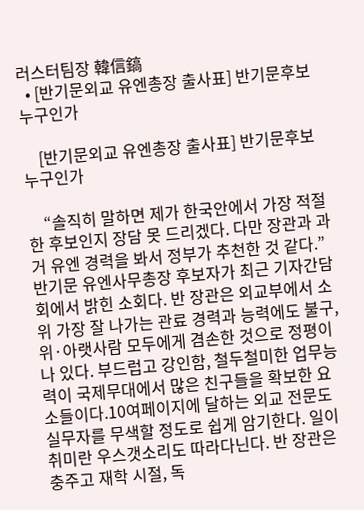러스터팀장 韓信鎬
  • [반기문외교 유엔총장 출사표] 반기문후보 누구인가

    [반기문외교 유엔총장 출사표] 반기문후보 누구인가

    “솔직히 말하면 제가 한국안에서 가장 적절한 후보인지 장담 못 드리겠다. 다만 장관과 과거 유엔 경력을 봐서 정부가 추천한 것 같다.” 반기문 유엔사무총장 후보자가 최근 기자간담회에서 밝힌 소회다. 반 장관은 외교부에서 소위 가장 잘 나가는 관료 경력과 능력에도 불구, 위·아랫사람 모두에게 겸손한 것으로 정평이 나 있다. 부드럽고 강인함, 철두철미한 업무능력이 국제무대에서 많은 친구들을 확보한 요소들이다.10여페이지에 달하는 외교 전문도 실무자를 무색할 정도로 쉽게 암기한다. 일이 취미란 우스갯소리도 따라다닌다. 반 장관은 충주고 재학 시절, 독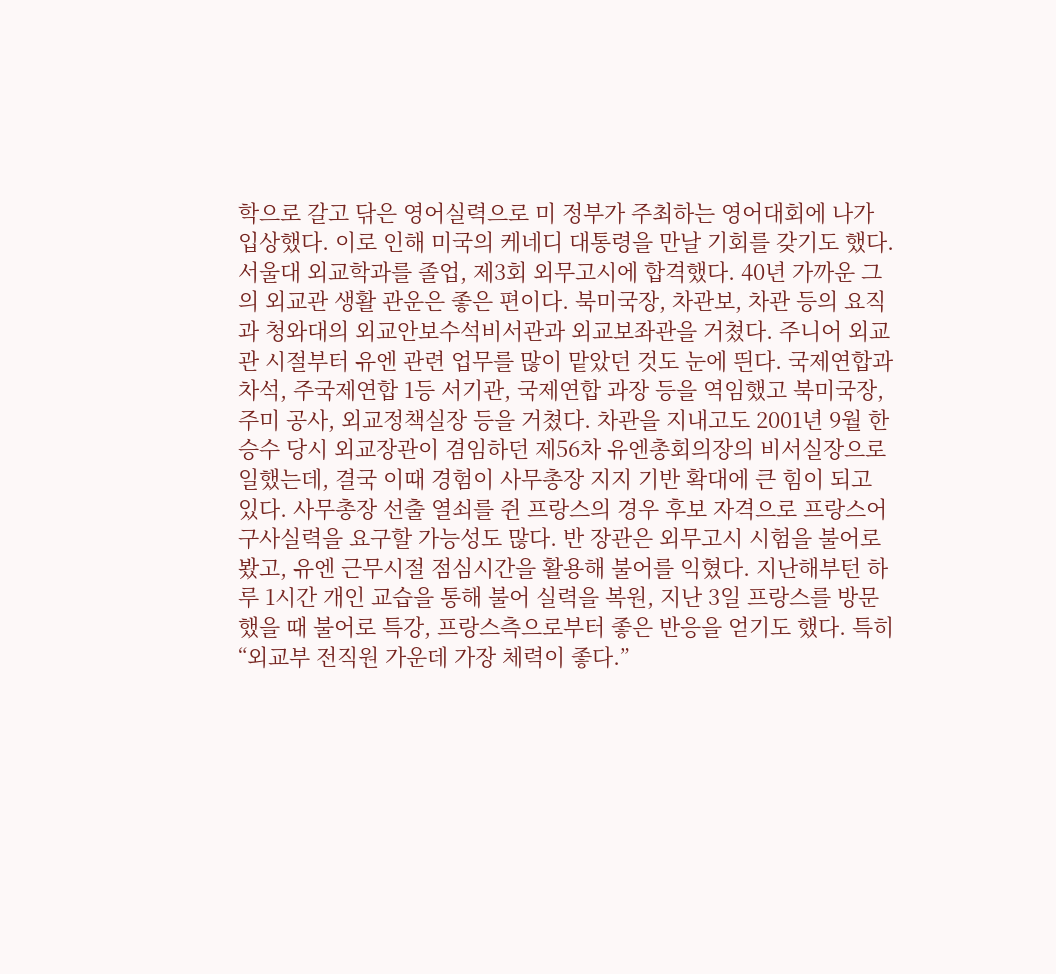학으로 갈고 닦은 영어실력으로 미 정부가 주최하는 영어대회에 나가 입상했다. 이로 인해 미국의 케네디 대통령을 만날 기회를 갖기도 했다. 서울대 외교학과를 졸업, 제3회 외무고시에 합격했다. 40년 가까운 그의 외교관 생활 관운은 좋은 편이다. 북미국장, 차관보, 차관 등의 요직과 청와대의 외교안보수석비서관과 외교보좌관을 거쳤다. 주니어 외교관 시절부터 유엔 관련 업무를 많이 맡았던 것도 눈에 띈다. 국제연합과 차석, 주국제연합 1등 서기관, 국제연합 과장 등을 역임했고 북미국장, 주미 공사, 외교정책실장 등을 거쳤다. 차관을 지내고도 2001년 9월 한승수 당시 외교장관이 겸임하던 제56차 유엔총회의장의 비서실장으로 일했는데, 결국 이때 경험이 사무총장 지지 기반 확대에 큰 힘이 되고 있다. 사무총장 선출 열쇠를 쥔 프랑스의 경우 후보 자격으로 프랑스어 구사실력을 요구할 가능성도 많다. 반 장관은 외무고시 시험을 불어로 봤고, 유엔 근무시절 점심시간을 활용해 불어를 익혔다. 지난해부턴 하루 1시간 개인 교습을 통해 불어 실력을 복원, 지난 3일 프랑스를 방문했을 때 불어로 특강, 프랑스측으로부터 좋은 반응을 얻기도 했다. 특히 “외교부 전직원 가운데 가장 체력이 좋다.”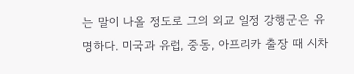는 말이 나올 정도로 그의 외교 일정 강행군은 유명하다. 미국과 유럽, 중동, 아프리카 출장 때 시차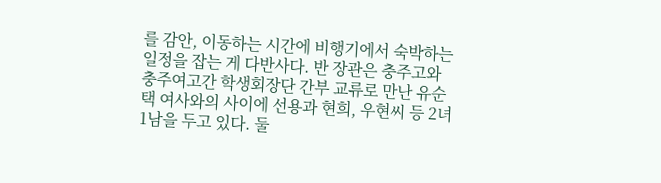를 감안, 이동하는 시간에 비행기에서 숙박하는 일정을 잡는 게 다반사다. 반 장관은 충주고와 충주여고간 학생회장단 간부 교류로 만난 유순택 여사와의 사이에 선용과 현희, 우현씨 등 2녀1남을 두고 있다. 둘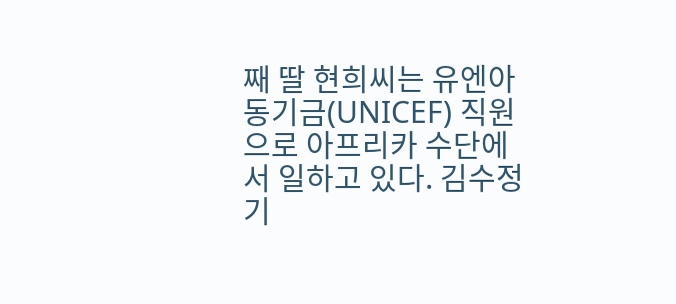째 딸 현희씨는 유엔아동기금(UNICEF) 직원으로 아프리카 수단에서 일하고 있다. 김수정기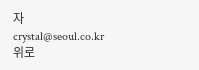자 crystal@seoul.co.kr
위로